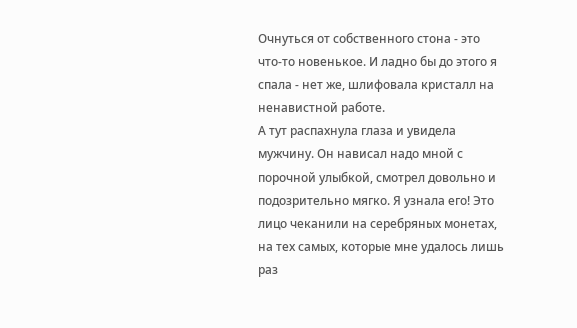Очнуться от собственного стона - это что-то новенькое. И ладно бы до этого я спала - нет же, шлифовала кристалл на ненавистной работе.
А тут распахнула глаза и увидела мужчину. Он нависал надо мной с порочной улыбкой, смотрел довольно и подозрительно мягко. Я узнала его! Это лицо чеканили на серебряных монетах, на тех самых, которые мне удалось лишь раз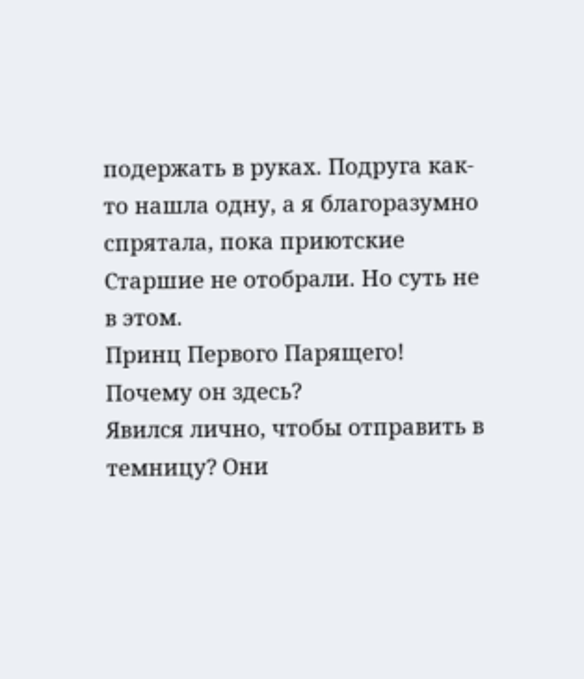подержать в руках. Подруга как-то нашла одну, а я благоразумно спрятала, пока приютские Старшие не отобрали. Но суть не в этом.
Принц Первого Парящего!
Почему он здесь?
Явился лично, чтобы отправить в темницу? Они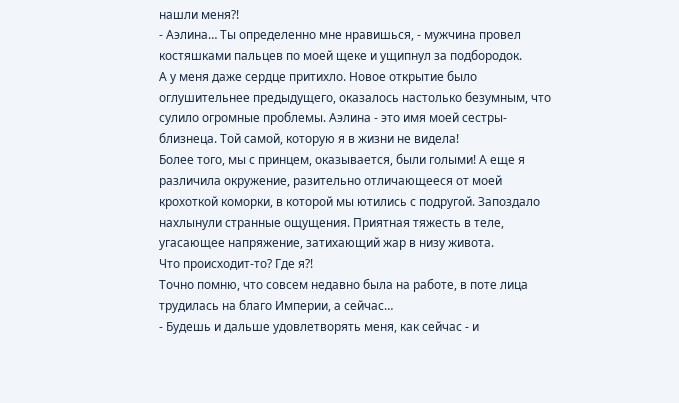нашли меня?!
- Аэлина… Ты определенно мне нравишься, - мужчина провел костяшками пальцев по моей щеке и ущипнул за подбородок.
А у меня даже сердце притихло. Новое открытие было оглушительнее предыдущего, оказалось настолько безумным, что сулило огромные проблемы. Аэлина - это имя моей сестры-близнеца. Той самой, которую я в жизни не видела!
Более того, мы с принцем, оказывается, были голыми! А еще я различила окружение, разительно отличающееся от моей крохоткой коморки, в которой мы ютились с подругой. Запоздало нахлынули странные ощущения. Приятная тяжесть в теле, угасающее напряжение, затихающий жар в низу живота.
Что происходит-то? Где я?!
Точно помню, что совсем недавно была на работе, в поте лица трудилась на благо Империи, а сейчас…
- Будешь и дальше удовлетворять меня, как сейчас - и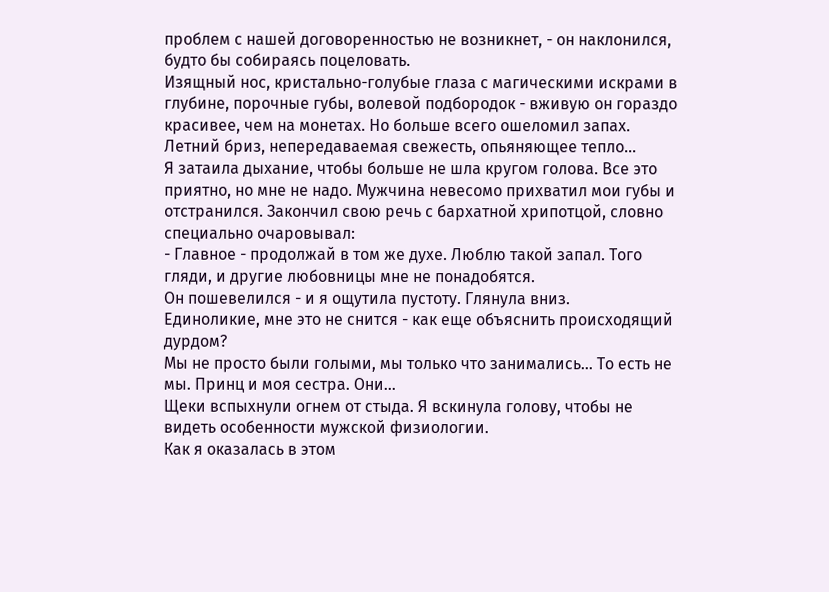проблем с нашей договоренностью не возникнет, - он наклонился, будто бы собираясь поцеловать.
Изящный нос, кристально-голубые глаза с магическими искрами в глубине, порочные губы, волевой подбородок - вживую он гораздо красивее, чем на монетах. Но больше всего ошеломил запах. Летний бриз, непередаваемая свежесть, опьяняющее тепло…
Я затаила дыхание, чтобы больше не шла кругом голова. Все это приятно, но мне не надо. Мужчина невесомо прихватил мои губы и отстранился. Закончил свою речь с бархатной хрипотцой, словно специально очаровывал:
- Главное - продолжай в том же духе. Люблю такой запал. Того гляди, и другие любовницы мне не понадобятся.
Он пошевелился - и я ощутила пустоту. Глянула вниз.
Единоликие, мне это не снится - как еще объяснить происходящий дурдом?
Мы не просто были голыми, мы только что занимались… То есть не мы. Принц и моя сестра. Они…
Щеки вспыхнули огнем от стыда. Я вскинула голову, чтобы не видеть особенности мужской физиологии.
Как я оказалась в этом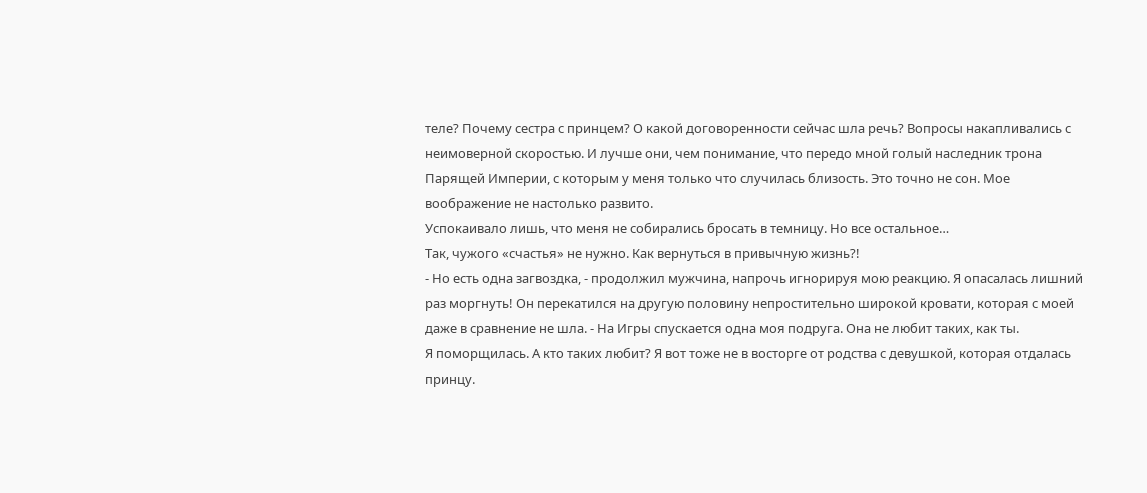теле? Почему сестра с принцем? О какой договоренности сейчас шла речь? Вопросы накапливались с неимоверной скоростью. И лучше они, чем понимание, что передо мной голый наследник трона Парящей Империи, с которым у меня только что случилась близость. Это точно не сон. Мое воображение не настолько развито.
Успокаивало лишь, что меня не собирались бросать в темницу. Но все остальное…
Так, чужого «счастья» не нужно. Как вернуться в привычную жизнь?!
- Но есть одна загвоздка, - продолжил мужчина, напрочь игнорируя мою реакцию. Я опасалась лишний раз моргнуть! Он перекатился на другую половину непростительно широкой кровати, которая с моей даже в сравнение не шла. - На Игры спускается одна моя подруга. Она не любит таких, как ты.
Я поморщилась. А кто таких любит? Я вот тоже не в восторге от родства с девушкой, которая отдалась принцу.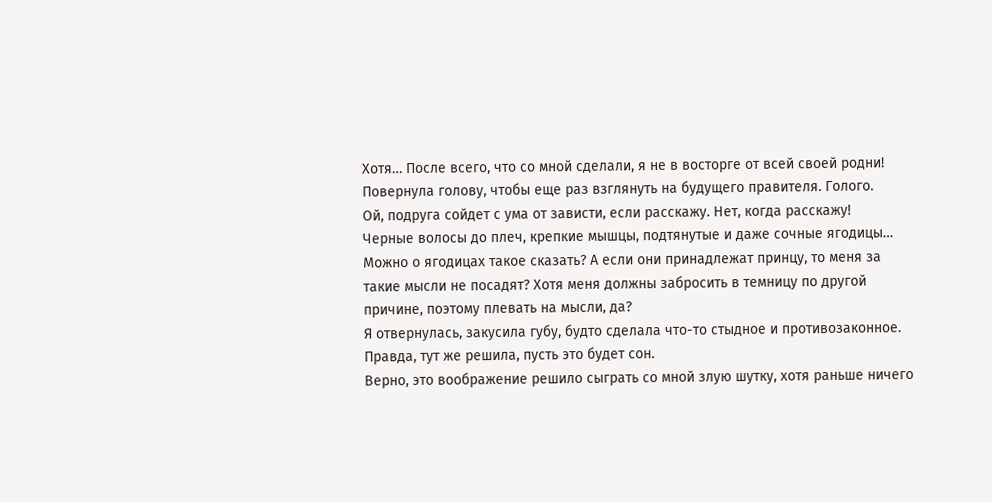Хотя… После всего, что со мной сделали, я не в восторге от всей своей родни!
Повернула голову, чтобы еще раз взглянуть на будущего правителя. Голого.
Ой, подруга сойдет с ума от зависти, если расскажу. Нет, когда расскажу!
Черные волосы до плеч, крепкие мышцы, подтянутые и даже сочные ягодицы… Можно о ягодицах такое сказать? А если они принадлежат принцу, то меня за такие мысли не посадят? Хотя меня должны забросить в темницу по другой причине, поэтому плевать на мысли, да?
Я отвернулась, закусила губу, будто сделала что-то стыдное и противозаконное. Правда, тут же решила, пусть это будет сон.
Верно, это воображение решило сыграть со мной злую шутку, хотя раньше ничего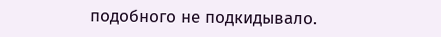подобного не подкидывало.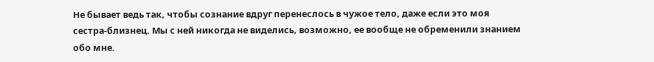Не бывает ведь так, чтобы сознание вдруг перенеслось в чужое тело, даже если это моя сестра-близнец. Мы с ней никогда не виделись, возможно, ее вообще не обременили знанием обо мне.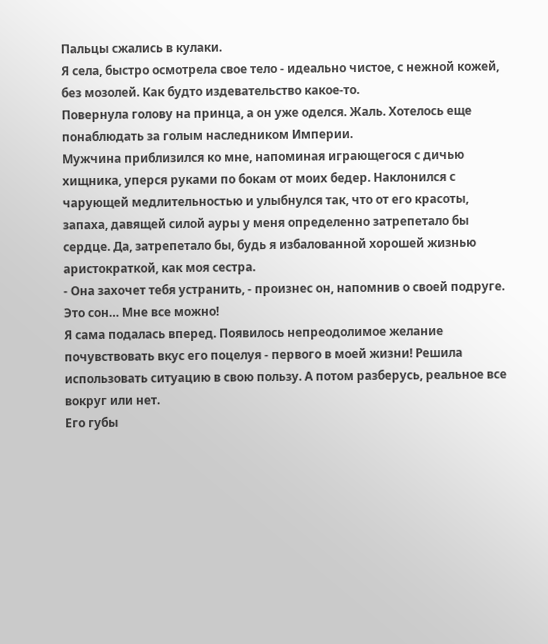Пальцы сжались в кулаки.
Я села, быстро осмотрела свое тело - идеально чистое, с нежной кожей, без мозолей. Как будто издевательство какое-то.
Повернула голову на принца, а он уже оделся. Жаль. Хотелось еще понаблюдать за голым наследником Империи.
Мужчина приблизился ко мне, напоминая играющегося с дичью хищника, уперся руками по бокам от моих бедер. Наклонился с чарующей медлительностью и улыбнулся так, что от его красоты, запаха, давящей силой ауры у меня определенно затрепетало бы сердце. Да, затрепетало бы, будь я избалованной хорошей жизнью аристократкой, как моя сестра.
- Она захочет тебя устранить, - произнес он, напомнив о своей подруге.
Это сон… Мне все можно!
Я сама подалась вперед. Появилось непреодолимое желание почувствовать вкус его поцелуя - первого в моей жизни! Решила использовать ситуацию в свою пользу. А потом разберусь, реальное все вокруг или нет.
Его губы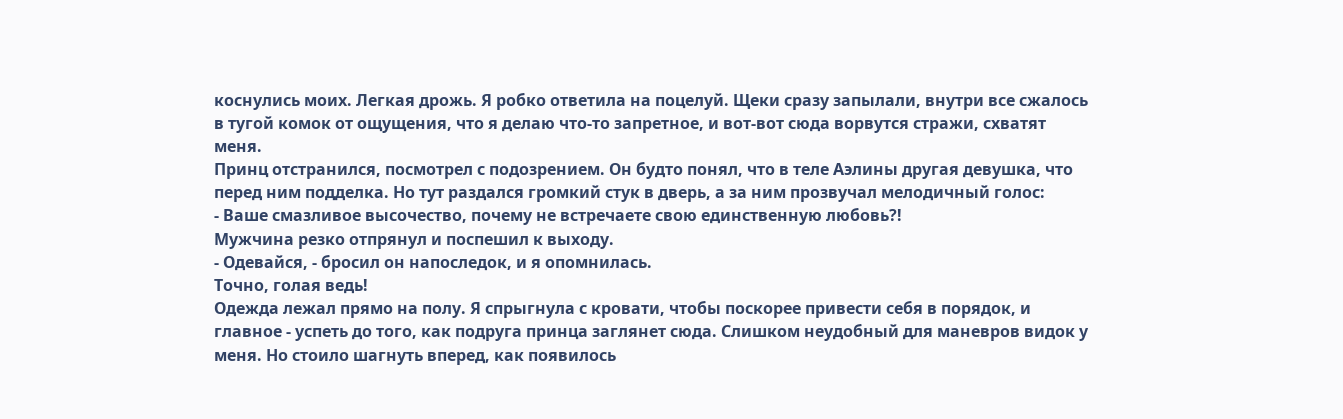коснулись моих. Легкая дрожь. Я робко ответила на поцелуй. Щеки сразу запылали, внутри все сжалось в тугой комок от ощущения, что я делаю что-то запретное, и вот-вот сюда ворвутся стражи, схватят меня.
Принц отстранился, посмотрел с подозрением. Он будто понял, что в теле Аэлины другая девушка, что перед ним подделка. Но тут раздался громкий стук в дверь, а за ним прозвучал мелодичный голос:
- Ваше смазливое высочество, почему не встречаете свою единственную любовь?!
Мужчина резко отпрянул и поспешил к выходу.
- Одевайся, - бросил он напоследок, и я опомнилась.
Точно, голая ведь!
Одежда лежал прямо на полу. Я спрыгнула с кровати, чтобы поскорее привести себя в порядок, и главное - успеть до того, как подруга принца заглянет сюда. Слишком неудобный для маневров видок у меня. Но стоило шагнуть вперед, как появилось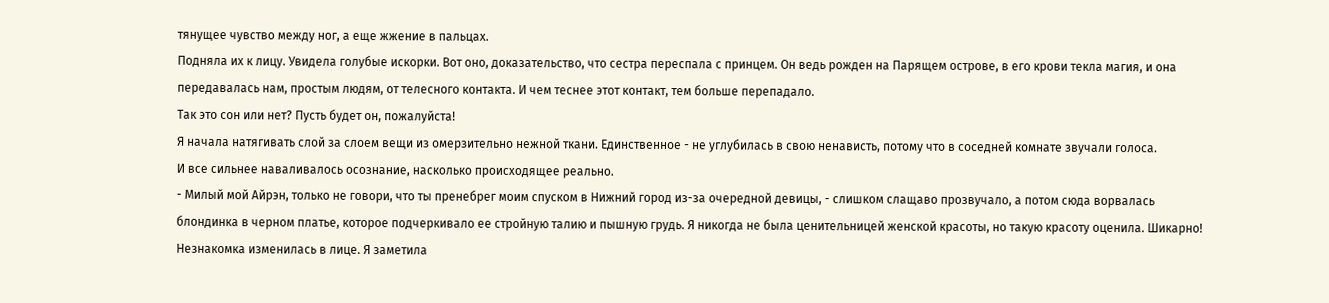тянущее чувство между ног, а еще жжение в пальцах.
Подняла их к лицу. Увидела голубые искорки. Вот оно, доказательство, что сестра переспала с принцем. Он ведь рожден на Парящем острове, в его крови текла магия, и она передавалась нам, простым людям, от телесного контакта. И чем теснее этот контакт, тем больше перепадало.
Так это сон или нет? Пусть будет он, пожалуйста!
Я начала натягивать слой за слоем вещи из омерзительно нежной ткани. Единственное - не углубилась в свою ненависть, потому что в соседней комнате звучали голоса.
И все сильнее наваливалось осознание, насколько происходящее реально.
- Милый мой Айрэн, только не говори, что ты пренебрег моим спуском в Нижний город из-за очередной девицы, - слишком слащаво прозвучало, а потом сюда ворвалась блондинка в черном платье, которое подчеркивало ее стройную талию и пышную грудь. Я никогда не была ценительницей женской красоты, но такую красоту оценила. Шикарно!
Незнакомка изменилась в лице. Я заметила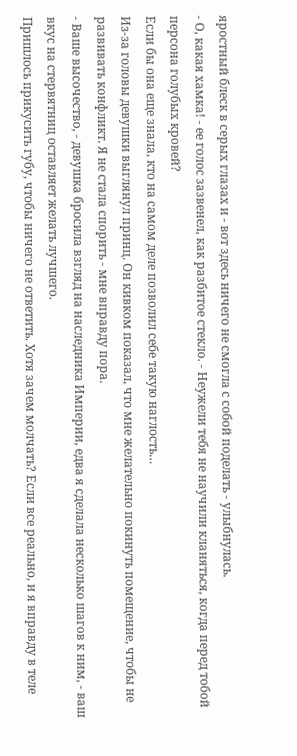яростный блеск в серых глазах и - вот здесь ничего не смогла с собой поделать - улыбнулась.
- О, какая хамка! - ее голос зазвенел, как разбитое стекло. - Неужели тебя не научили кланяться, когда перед тобой персона голубых кровей?
Если бы она еще знала, кто на самом деле позволил себе такую наглость…
Из-за головы девушки выглянул принц. Он кивком показал, что мне желательно покинуть помещение, чтобы не развивать конфликт. Я не стала спорить - мне вправду пора.
- Ваше высочество, - девушка бросила взгляд на наследника Империи, едва я сделала несколько шагов к ним, - ваш вкус на стервятниц оставляет желать лучшего.
Пришлось прикусить губу, чтобы ничего не ответить. Хотя зачем молчать? Если все реально, и я вправду в теле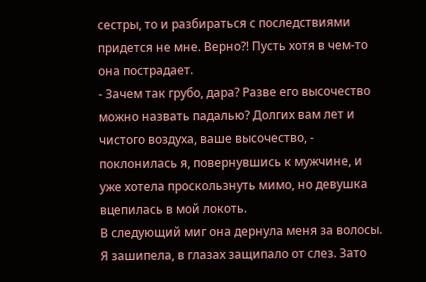сестры, то и разбираться с последствиями придется не мне. Верно?! Пусть хотя в чем-то она пострадает.
- Зачем так грубо, дара? Разве его высочество можно назвать падалью? Долгих вам лет и чистого воздуха, ваше высочество, - поклонилась я, повернувшись к мужчине, и уже хотела проскользнуть мимо, но девушка вцепилась в мой локоть.
В следующий миг она дернула меня за волосы. Я зашипела, в глазах защипало от слез. Зато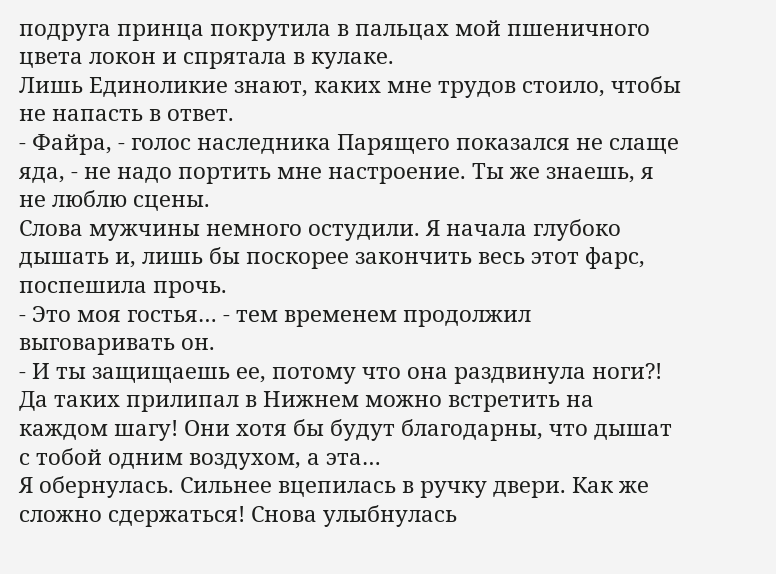подруга принца покрутила в пальцах мой пшеничного цвета локон и спрятала в кулаке.
Лишь Единоликие знают, каких мне трудов стоило, чтобы не напасть в ответ.
- Файра, - голос наследника Парящего показался не слаще яда, - не надо портить мне настроение. Ты же знаешь, я не люблю сцены.
Слова мужчины немного остудили. Я начала глубоко дышать и, лишь бы поскорее закончить весь этот фарс, поспешила прочь.
- Это моя гостья… - тем временем продолжил выговаривать он.
- И ты защищаешь ее, потому что она раздвинула ноги?! Да таких прилипал в Нижнем можно встретить на каждом шагу! Они хотя бы будут благодарны, что дышат с тобой одним воздухом, а эта…
Я обернулась. Сильнее вцепилась в ручку двери. Как же сложно сдержаться! Снова улыбнулась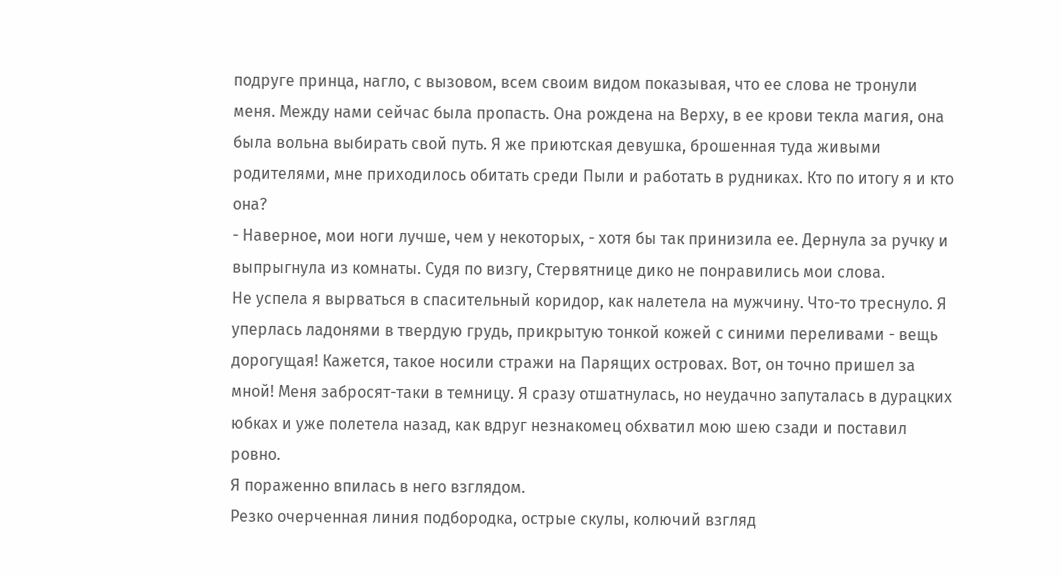подруге принца, нагло, с вызовом, всем своим видом показывая, что ее слова не тронули меня. Между нами сейчас была пропасть. Она рождена на Верху, в ее крови текла магия, она была вольна выбирать свой путь. Я же приютская девушка, брошенная туда живыми родителями, мне приходилось обитать среди Пыли и работать в рудниках. Кто по итогу я и кто она?
- Наверное, мои ноги лучше, чем у некоторых, - хотя бы так принизила ее. Дернула за ручку и выпрыгнула из комнаты. Судя по визгу, Стервятнице дико не понравились мои слова.
Не успела я вырваться в спасительный коридор, как налетела на мужчину. Что-то треснуло. Я уперлась ладонями в твердую грудь, прикрытую тонкой кожей с синими переливами - вещь дорогущая! Кажется, такое носили стражи на Парящих островах. Вот, он точно пришел за мной! Меня забросят-таки в темницу. Я сразу отшатнулась, но неудачно запуталась в дурацких юбках и уже полетела назад, как вдруг незнакомец обхватил мою шею сзади и поставил ровно.
Я пораженно впилась в него взглядом.
Резко очерченная линия подбородка, острые скулы, колючий взгляд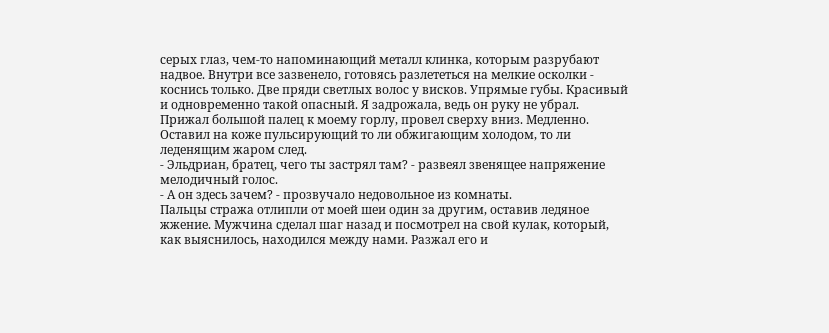серых глаз, чем-то напоминающий металл клинка, которым разрубают надвое. Внутри все зазвенело, готовясь разлететься на мелкие осколки - коснись только. Две пряди светлых волос у висков. Упрямые губы. Красивый и одновременно такой опасный. Я задрожала, ведь он руку не убрал.
Прижал большой палец к моему горлу, провел сверху вниз. Медленно. Оставил на коже пульсирующий то ли обжигающим холодом, то ли леденящим жаром след.
- Эльдриан, братец, чего ты застрял там? - развеял звенящее напряжение мелодичный голос.
- А он здесь зачем? - прозвучало недовольное из комнаты.
Пальцы стража отлипли от моей шеи один за другим, оставив ледяное жжение. Мужчина сделал шаг назад и посмотрел на свой кулак, который, как выяснилось, находился между нами. Разжал его и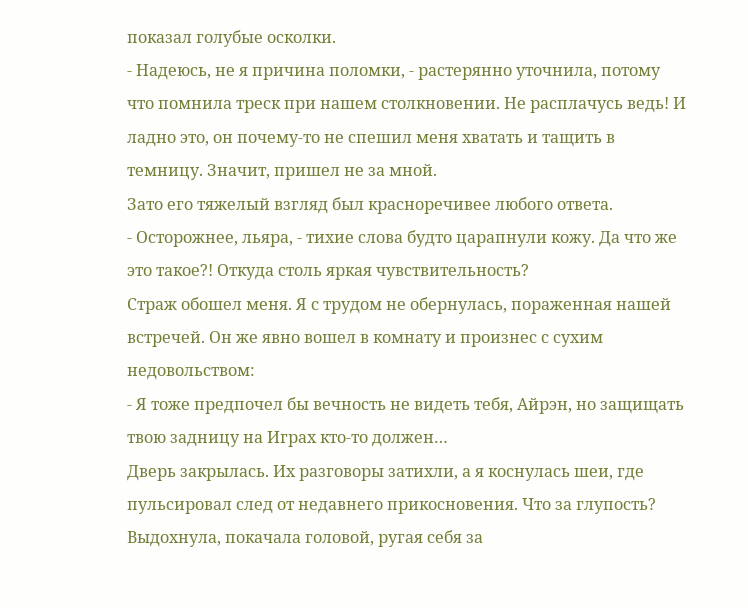показал голубые осколки.
- Надеюсь, не я причина поломки, - растерянно уточнила, потому что помнила треск при нашем столкновении. Не расплачусь ведь! И ладно это, он почему-то не спешил меня хватать и тащить в темницу. Значит, пришел не за мной.
Зато его тяжелый взгляд был красноречивее любого ответа.
- Осторожнее, льяра, - тихие слова будто царапнули кожу. Да что же это такое?! Откуда столь яркая чувствительность?
Страж обошел меня. Я с трудом не обернулась, пораженная нашей встречей. Он же явно вошел в комнату и произнес с сухим недовольством:
- Я тоже предпочел бы вечность не видеть тебя, Айрэн, но защищать твою задницу на Играх кто-то должен…
Дверь закрылась. Их разговоры затихли, а я коснулась шеи, где пульсировал след от недавнего прикосновения. Что за глупость? Выдохнула, покачала головой, ругая себя за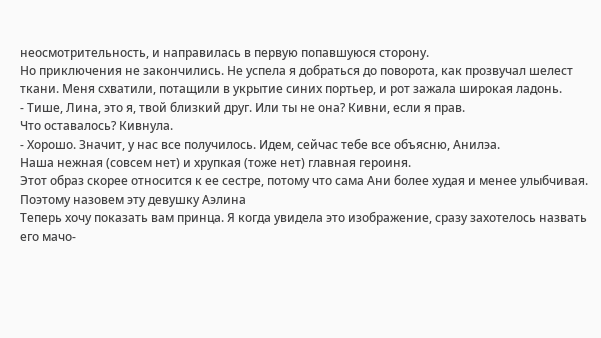неосмотрительность, и направилась в первую попавшуюся сторону.
Но приключения не закончились. Не успела я добраться до поворота, как прозвучал шелест ткани. Меня схватили, потащили в укрытие синих портьер, и рот зажала широкая ладонь.
- Тише, Лина, это я, твой близкий друг. Или ты не она? Кивни, если я прав.
Что оставалось? Кивнула.
- Хорошо. Значит, у нас все получилось. Идем, сейчас тебе все объясню, Анилэа.
Наша нежная (совсем нет) и хрупкая (тоже нет) главная героиня.
Этот образ скорее относится к ее сестре, потому что сама Ани более худая и менее улыбчивая.
Поэтому назовем эту девушку Аэлина
Теперь хочу показать вам принца. Я когда увидела это изображение, сразу захотелось назвать его мачо-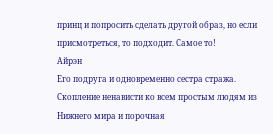принц и попросить сделать другой образ, но если присмотреться, то подходит. Самое то!
Айрэн
Его подруга и одновременно сестра стража. Скопление ненависти ко всем простым людям из Нижнего мира и порочная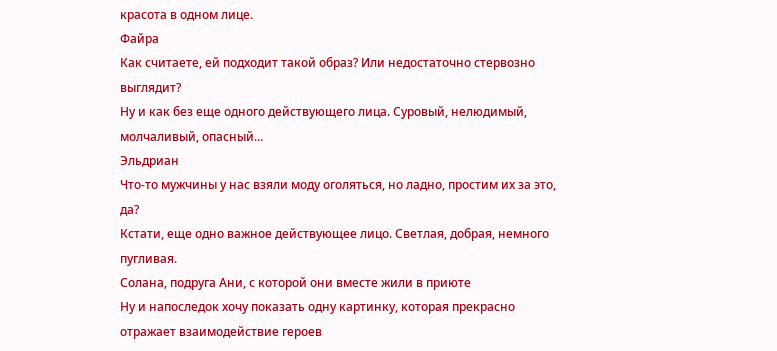красота в одном лице.
Файра
Как считаете, ей подходит такой образ? Или недостаточно стервозно выглядит?
Ну и как без еще одного действующего лица. Суровый, нелюдимый, молчаливый, опасный...
Эльдриан
Что-то мужчины у нас взяли моду оголяться, но ладно, простим их за это, да?
Кстати, еще одно важное действующее лицо. Светлая, добрая, немного пугливая.
Солана, подруга Ани, с которой они вместе жили в приюте
Ну и напоследок хочу показать одну картинку, которая прекрасно отражает взаимодействие героев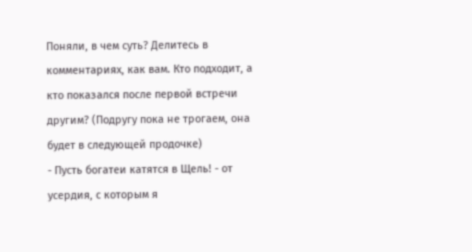Поняли, в чем суть? Делитесь в комментариях, как вам. Кто подходит, а кто показался после первой встречи другим? (Подругу пока не трогаем, она будет в следующей продочке)
- Пусть богатеи катятся в Щель! - от усердия, с которым я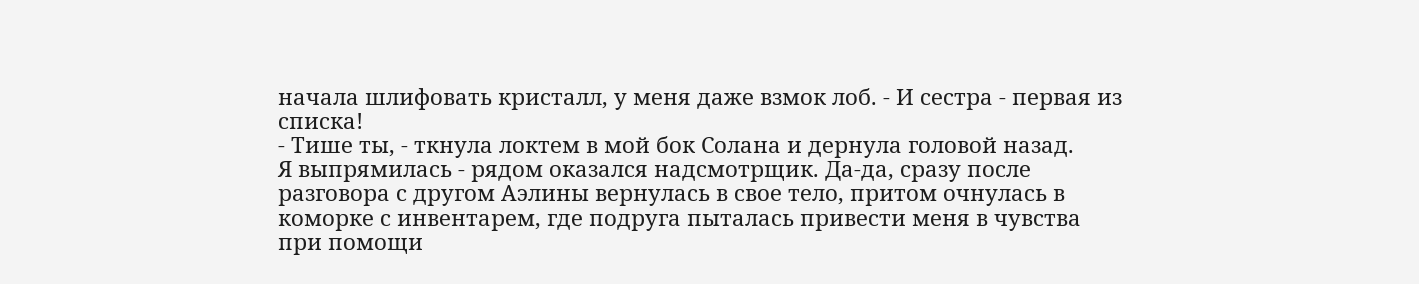начала шлифовать кристалл, у меня даже взмок лоб. - И сестра - первая из списка!
- Тише ты, - ткнула локтем в мой бок Солана и дернула головой назад.
Я выпрямилась - рядом оказался надсмотрщик. Да-да, сразу после разговора с другом Аэлины вернулась в свое тело, притом очнулась в коморке с инвентарем, где подруга пыталась привести меня в чувства при помощи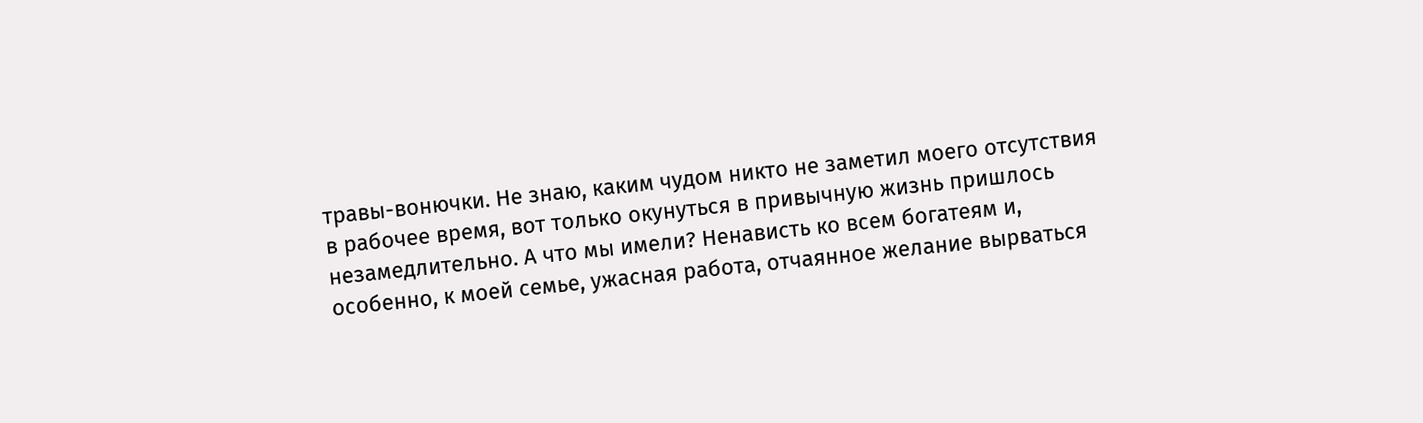травы-вонючки. Не знаю, каким чудом никто не заметил моего отсутствия в рабочее время, вот только окунуться в привычную жизнь пришлось незамедлительно. А что мы имели? Ненависть ко всем богатеям и, особенно, к моей семье, ужасная работа, отчаянное желание вырваться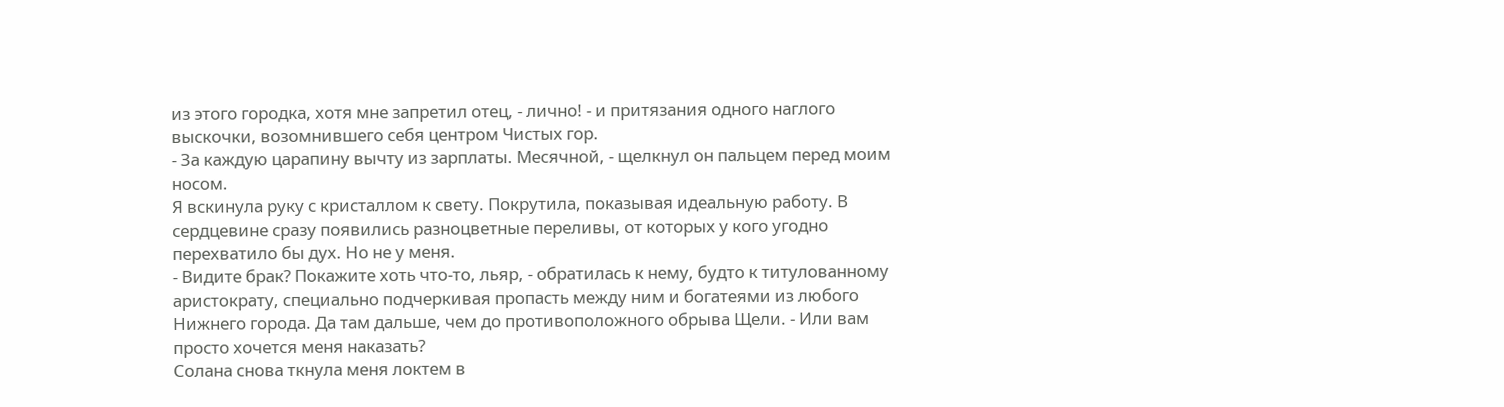из этого городка, хотя мне запретил отец, - лично! - и притязания одного наглого выскочки, возомнившего себя центром Чистых гор.
- За каждую царапину вычту из зарплаты. Месячной, - щелкнул он пальцем перед моим носом.
Я вскинула руку с кристаллом к свету. Покрутила, показывая идеальную работу. В сердцевине сразу появились разноцветные переливы, от которых у кого угодно перехватило бы дух. Но не у меня.
- Видите брак? Покажите хоть что-то, льяр, - обратилась к нему, будто к титулованному аристократу, специально подчеркивая пропасть между ним и богатеями из любого Нижнего города. Да там дальше, чем до противоположного обрыва Щели. - Или вам просто хочется меня наказать?
Солана снова ткнула меня локтем в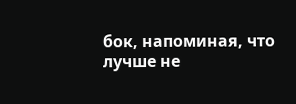бок, напоминая, что лучше не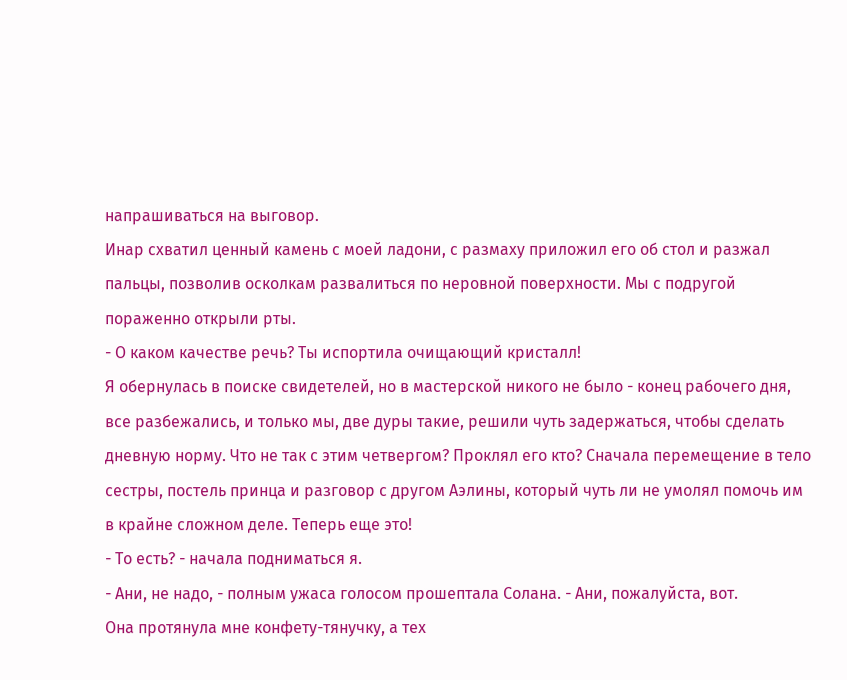напрашиваться на выговор.
Инар схватил ценный камень с моей ладони, с размаху приложил его об стол и разжал пальцы, позволив осколкам развалиться по неровной поверхности. Мы с подругой пораженно открыли рты.
- О каком качестве речь? Ты испортила очищающий кристалл!
Я обернулась в поиске свидетелей, но в мастерской никого не было - конец рабочего дня, все разбежались, и только мы, две дуры такие, решили чуть задержаться, чтобы сделать дневную норму. Что не так с этим четвергом? Проклял его кто? Сначала перемещение в тело сестры, постель принца и разговор с другом Аэлины, который чуть ли не умолял помочь им в крайне сложном деле. Теперь еще это!
- То есть? - начала подниматься я.
- Ани, не надо, - полным ужаса голосом прошептала Солана. - Ани, пожалуйста, вот.
Она протянула мне конфету-тянучку, а тех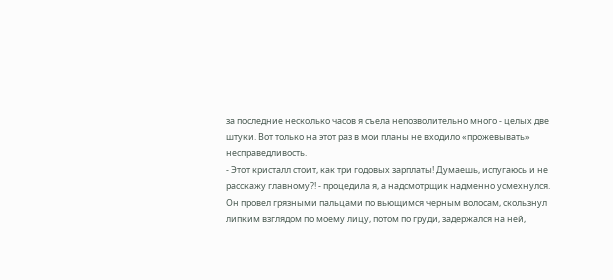за последние несколько часов я съела непозволительно много - целых две штуки. Вот только на этот раз в мои планы не входило «прожевывать» несправедливость.
- Этот кристалл стоит, как три годовых зарплаты! Думаешь, испугаюсь и не расскажу главному?! - процедила я, а надсмотрщик надменно усмехнулся.
Он провел грязными пальцами по вьющимся черным волосам, скользнул липким взглядом по моему лицу, потом по груди, задержался на ней,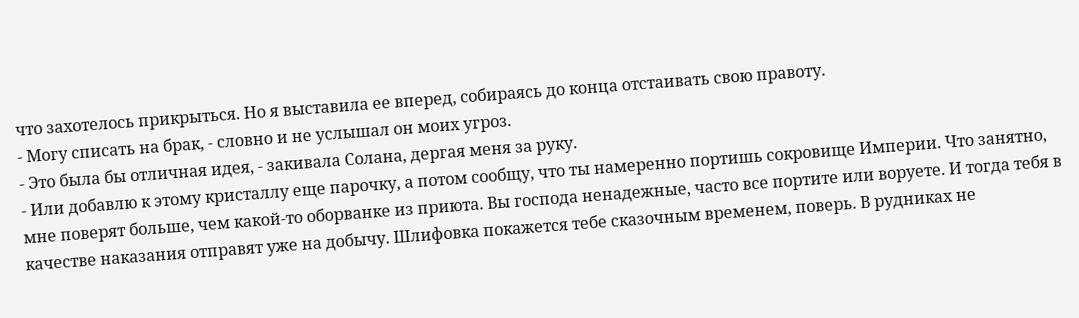что захотелось прикрыться. Но я выставила ее вперед, собираясь до конца отстаивать свою правоту.
- Могу списать на брак, - словно и не услышал он моих угроз.
- Это была бы отличная идея, - закивала Солана, дергая меня за руку.
- Или добавлю к этому кристаллу еще парочку, а потом сообщу, что ты намеренно портишь сокровище Империи. Что занятно, мне поверят больше, чем какой-то оборванке из приюта. Вы господа ненадежные, часто все портите или воруете. И тогда тебя в качестве наказания отправят уже на добычу. Шлифовка покажется тебе сказочным временем, поверь. В рудниках не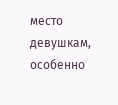место девушкам, особенно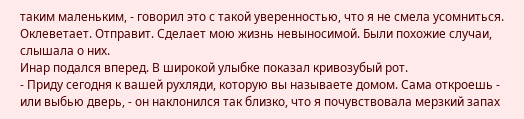таким маленьким, - говорил это с такой уверенностью, что я не смела усомниться. Оклеветает. Отправит. Сделает мою жизнь невыносимой. Были похожие случаи, слышала о них.
Инар подался вперед. В широкой улыбке показал кривозубый рот.
- Приду сегодня к вашей рухляди, которую вы называете домом. Сама откроешь - или выбью дверь, - он наклонился так близко, что я почувствовала мерзкий запах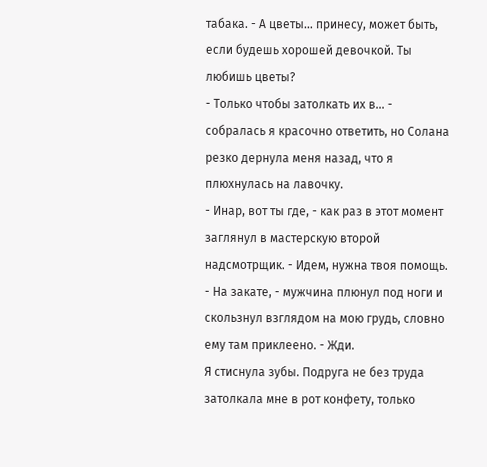табака. - А цветы… принесу, может быть, если будешь хорошей девочкой. Ты любишь цветы?
- Только чтобы затолкать их в… - собралась я красочно ответить, но Солана резко дернула меня назад, что я плюхнулась на лавочку.
- Инар, вот ты где, - как раз в этот момент заглянул в мастерскую второй надсмотрщик. - Идем, нужна твоя помощь.
- На закате, - мужчина плюнул под ноги и скользнул взглядом на мою грудь, словно ему там приклеено. - Жди.
Я стиснула зубы. Подруга не без труда затолкала мне в рот конфету, только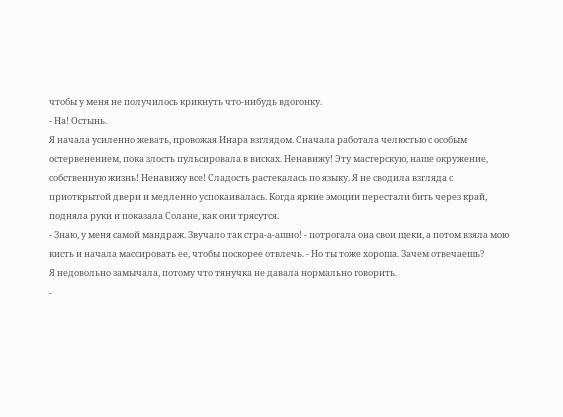чтобы у меня не получилось крикнуть что-нибудь вдогонку.
- На! Остынь.
Я начала усиленно жевать, провожая Инара взглядом. Сначала работала челюстью с особым остервенением, пока злость пульсировала в висках. Ненавижу! Эту мастерскую, наше окружение, собственную жизнь! Ненавижу все! Сладость растекалась по языку. Я не сводила взгляда с приоткрытой двери и медленно успокаивалась. Когда яркие эмоции перестали бить через край, подняла руки и показала Солане, как они трясутся.
- Знаю, у меня самой мандраж. Звучало так стра-а-ашно! - потрогала она свои щеки, а потом взяла мою кисть и начала массировать ее, чтобы поскорее отвлечь. - Но ты тоже хороша. Зачем отвечаешь?
Я недовольно замычала, потому что тянучка не давала нормально говорить.
-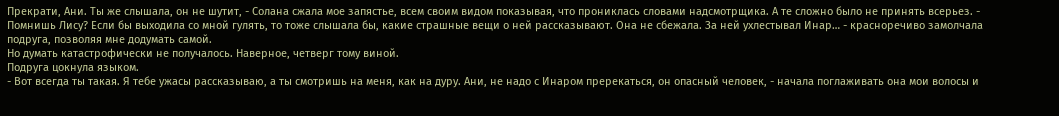Прекрати, Ани. Ты же слышала, он не шутит, - Солана сжала мое запястье, всем своим видом показывая, что прониклась словами надсмотрщика. А те сложно было не принять всерьез. - Помнишь Лису? Если бы выходила со мной гулять, то тоже слышала бы, какие страшные вещи о ней рассказывают. Она не сбежала. За ней ухлестывал Инар… - красноречиво замолчала подруга, позволяя мне додумать самой.
Но думать катастрофически не получалось. Наверное, четверг тому виной.
Подруга цокнула языком.
- Вот всегда ты такая. Я тебе ужасы рассказываю, а ты смотришь на меня, как на дуру. Ани, не надо с Инаром пререкаться, он опасный человек, - начала поглаживать она мои волосы и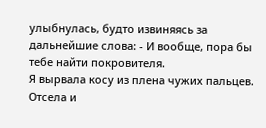улыбнулась, будто извиняясь за дальнейшие слова: - И вообще, пора бы тебе найти покровителя.
Я вырвала косу из плена чужих пальцев. Отсела и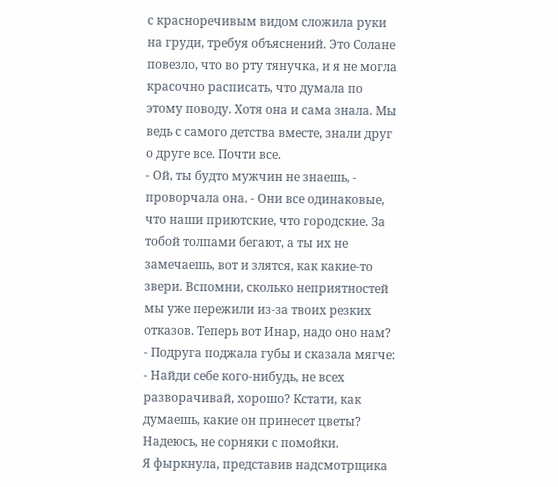с красноречивым видом сложила руки на груди, требуя объяснений. Это Солане повезло, что во рту тянучка, и я не могла красочно расписать, что думала по этому поводу. Хотя она и сама знала. Мы ведь с самого детства вместе, знали друг о друге все. Почти все.
- Ой, ты будто мужчин не знаешь, - проворчала она. - Они все одинаковые, что наши приютские, что городские. За тобой толпами бегают, а ты их не замечаешь, вот и злятся, как какие-то звери. Вспомни, сколько неприятностей мы уже пережили из-за твоих резких отказов. Теперь вот Инар, надо оно нам? - Подруга поджала губы и сказала мягче: - Найди себе кого-нибудь, не всех разворачивай, хорошо? Кстати, как думаешь, какие он принесет цветы? Надеюсь, не сорняки с помойки.
Я фыркнула, представив надсмотрщика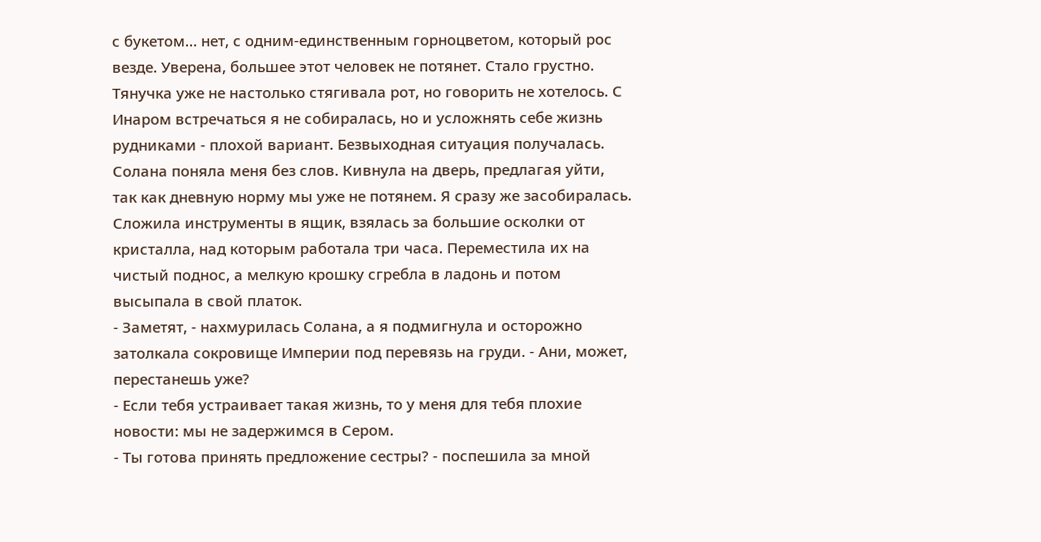с букетом… нет, с одним-единственным горноцветом, который рос везде. Уверена, большее этот человек не потянет. Стало грустно.
Тянучка уже не настолько стягивала рот, но говорить не хотелось. С Инаром встречаться я не собиралась, но и усложнять себе жизнь рудниками - плохой вариант. Безвыходная ситуация получалась.
Солана поняла меня без слов. Кивнула на дверь, предлагая уйти, так как дневную норму мы уже не потянем. Я сразу же засобиралась. Сложила инструменты в ящик, взялась за большие осколки от кристалла, над которым работала три часа. Переместила их на чистый поднос, а мелкую крошку сгребла в ладонь и потом высыпала в свой платок.
- Заметят, - нахмурилась Солана, а я подмигнула и осторожно затолкала сокровище Империи под перевязь на груди. - Ани, может, перестанешь уже?
- Если тебя устраивает такая жизнь, то у меня для тебя плохие новости: мы не задержимся в Сером.
- Ты готова принять предложение сестры? - поспешила за мной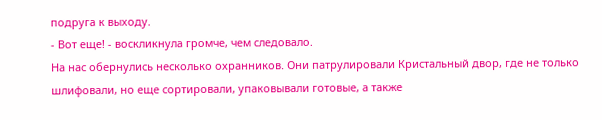подруга к выходу.
- Вот еще! - воскликнула громче, чем следовало.
На нас обернулись несколько охранников. Они патрулировали Кристальный двор, где не только шлифовали, но еще сортировали, упаковывали готовые, а также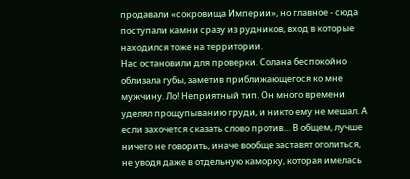продавали «сокровища Империи», но главное - сюда поступали камни сразу из рудников, вход в которые находился тоже на территории.
Нас остановили для проверки. Солана беспокойно облизала губы, заметив приближающегося ко мне мужчину. Ло! Неприятный тип. Он много времени уделял прощупыванию груди, и никто ему не мешал. А если захочется сказать слово против… В общем, лучше ничего не говорить, иначе вообще заставят оголиться, не уводя даже в отдельную каморку, которая имелась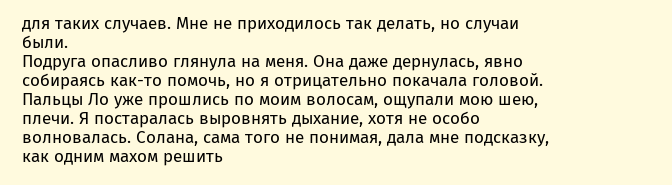для таких случаев. Мне не приходилось так делать, но случаи были.
Подруга опасливо глянула на меня. Она даже дернулась, явно собираясь как-то помочь, но я отрицательно покачала головой.
Пальцы Ло уже прошлись по моим волосам, ощупали мою шею, плечи. Я постаралась выровнять дыхание, хотя не особо волновалась. Солана, сама того не понимая, дала мне подсказку, как одним махом решить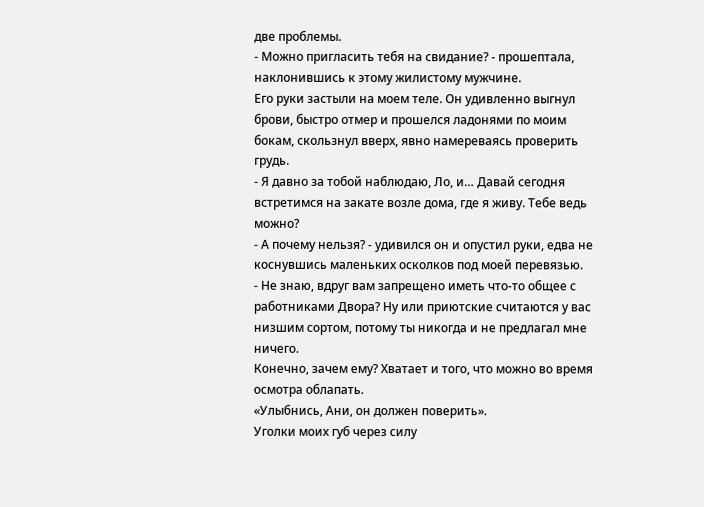две проблемы.
- Можно пригласить тебя на свидание? - прошептала, наклонившись к этому жилистому мужчине.
Его руки застыли на моем теле. Он удивленно выгнул брови, быстро отмер и прошелся ладонями по моим бокам, скользнул вверх, явно намереваясь проверить грудь.
- Я давно за тобой наблюдаю, Ло, и… Давай сегодня встретимся на закате возле дома, где я живу. Тебе ведь можно?
- А почему нельзя? - удивился он и опустил руки, едва не коснувшись маленьких осколков под моей перевязью.
- Не знаю, вдруг вам запрещено иметь что-то общее с работниками Двора? Ну или приютские считаются у вас низшим сортом, потому ты никогда и не предлагал мне ничего.
Конечно, зачем ему? Хватает и того, что можно во время осмотра облапать.
«Улыбнись, Ани, он должен поверить».
Уголки моих губ через силу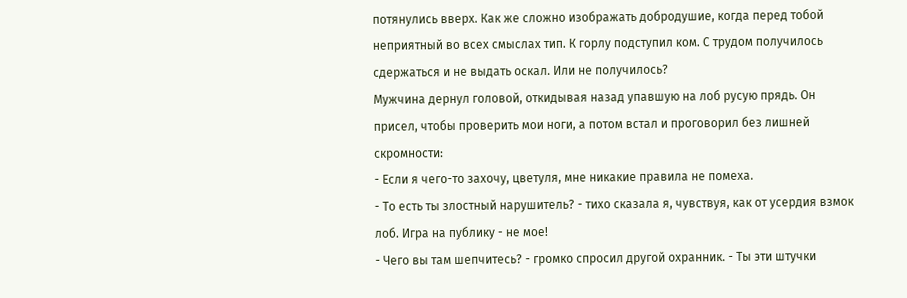потянулись вверх. Как же сложно изображать добродушие, когда перед тобой неприятный во всех смыслах тип. К горлу подступил ком. С трудом получилось сдержаться и не выдать оскал. Или не получилось?
Мужчина дернул головой, откидывая назад упавшую на лоб русую прядь. Он присел, чтобы проверить мои ноги, а потом встал и проговорил без лишней скромности:
- Если я чего-то захочу, цветуля, мне никакие правила не помеха.
- То есть ты злостный нарушитель? - тихо сказала я, чувствуя, как от усердия взмок лоб. Игра на публику - не мое!
- Чего вы там шепчитесь? - громко спросил другой охранник. - Ты эти штучки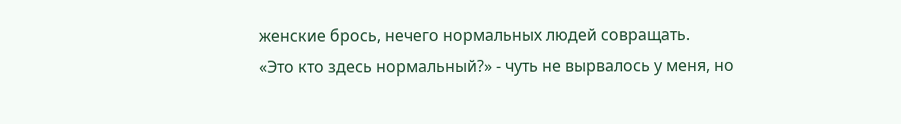женские брось, нечего нормальных людей совращать.
«Это кто здесь нормальный?» - чуть не вырвалось у меня, но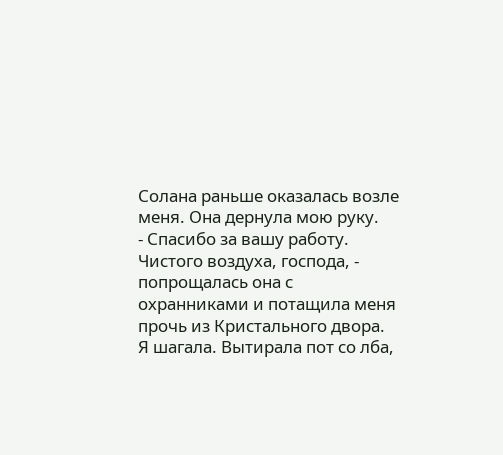Солана раньше оказалась возле меня. Она дернула мою руку.
- Спасибо за вашу работу. Чистого воздуха, господа, - попрощалась она с охранниками и потащила меня прочь из Кристального двора.
Я шагала. Вытирала пот со лба,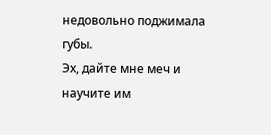недовольно поджимала губы.
Эх, дайте мне меч и научите им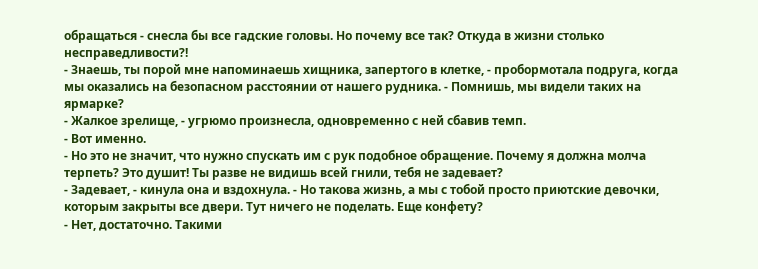обращаться - снесла бы все гадские головы. Но почему все так? Откуда в жизни столько несправедливости?!
- Знаешь, ты порой мне напоминаешь хищника, запертого в клетке, - пробормотала подруга, когда мы оказались на безопасном расстоянии от нашего рудника. - Помнишь, мы видели таких на ярмарке?
- Жалкое зрелище, - угрюмо произнесла, одновременно с ней сбавив темп.
- Вот именно.
- Но это не значит, что нужно спускать им с рук подобное обращение. Почему я должна молча терпеть? Это душит! Ты разве не видишь всей гнили, тебя не задевает?
- Задевает, - кинула она и вздохнула. - Но такова жизнь, а мы с тобой просто приютские девочки, которым закрыты все двери. Тут ничего не поделать. Еще конфету?
- Нет, достаточно. Такими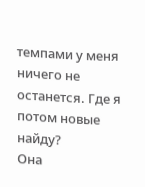темпами у меня ничего не останется. Где я потом новые найду?
Она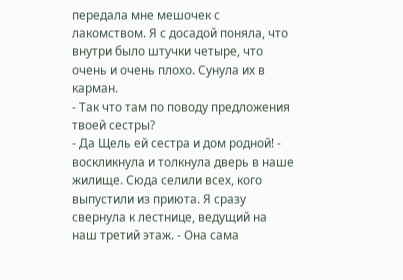передала мне мешочек с лакомством. Я с досадой поняла, что внутри было штучки четыре, что очень и очень плохо. Сунула их в карман.
- Так что там по поводу предложения твоей сестры?
- Да Щель ей сестра и дом родной! - воскликнула и толкнула дверь в наше жилище. Сюда селили всех, кого выпустили из приюта. Я сразу свернула к лестнице, ведущий на наш третий этаж. - Она сама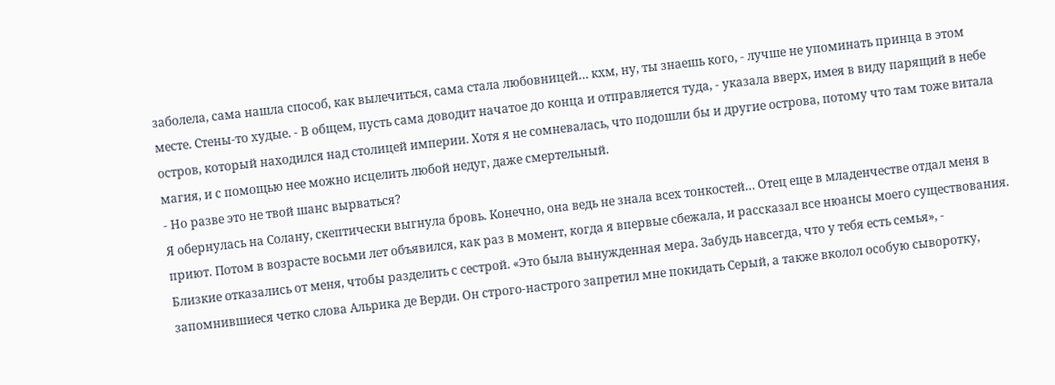заболела, сама нашла способ, как вылечиться, сама стала любовницей… кхм, ну, ты знаешь кого, - лучше не упоминать принца в этом месте. Стены-то худые. - В общем, пусть сама доводит начатое до конца и отправляется туда, - указала вверх, имея в виду парящий в небе остров, который находился над столицей империи. Хотя я не сомневалась, что подошли бы и другие острова, потому что там тоже витала магия, и с помощью нее можно исцелить любой недуг, даже смертельный.
- Но разве это не твой шанс вырваться?
Я обернулась на Солану, скептически выгнула бровь. Конечно, она ведь не знала всех тонкостей… Отец еще в младенчестве отдал меня в приют. Потом в возрасте восьми лет объявился, как раз в момент, когда я впервые сбежала, и рассказал все нюансы моего существования. Близкие отказались от меня, чтобы разделить с сестрой. «Это была вынужденная мера. Забудь навсегда, что у тебя есть семья», - запомнившиеся четко слова Альрика де Верди. Он строго-настрого запретил мне покидать Серый, а также вколол особую сыворотку,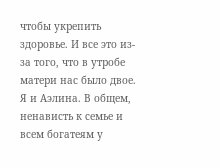чтобы укрепить здоровье. И все это из-за того, что в утробе матери нас было двое. Я и Аэлина. В общем, ненависть к семье и всем богатеям у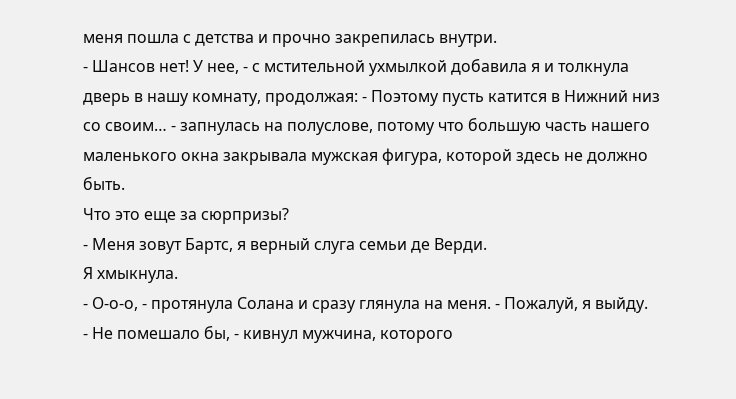меня пошла с детства и прочно закрепилась внутри.
- Шансов нет! У нее, - с мстительной ухмылкой добавила я и толкнула дверь в нашу комнату, продолжая: - Поэтому пусть катится в Нижний низ со своим… - запнулась на полуслове, потому что большую часть нашего маленького окна закрывала мужская фигура, которой здесь не должно быть.
Что это еще за сюрпризы?
- Меня зовут Бартс, я верный слуга семьи де Верди.
Я хмыкнула.
- О-о-о, - протянула Солана и сразу глянула на меня. - Пожалуй, я выйду.
- Не помешало бы, - кивнул мужчина, которого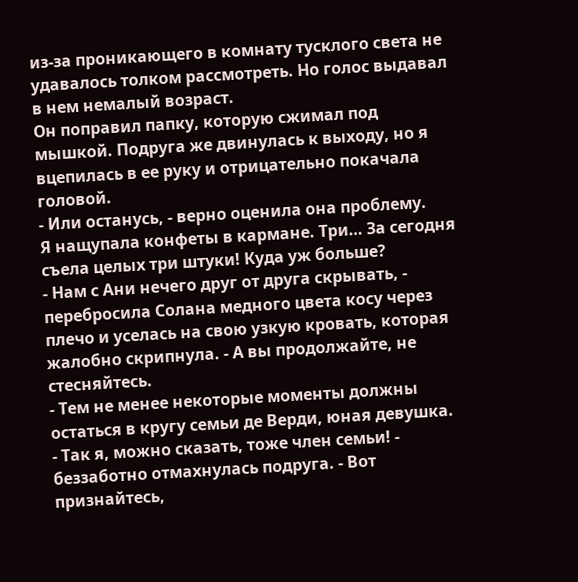из-за проникающего в комнату тусклого света не удавалось толком рассмотреть. Но голос выдавал в нем немалый возраст.
Он поправил папку, которую сжимал под мышкой. Подруга же двинулась к выходу, но я вцепилась в ее руку и отрицательно покачала головой.
- Или останусь, - верно оценила она проблему.
Я нащупала конфеты в кармане. Три… За сегодня съела целых три штуки! Куда уж больше?
- Нам с Ани нечего друг от друга скрывать, - перебросила Солана медного цвета косу через плечо и уселась на свою узкую кровать, которая жалобно скрипнула. - А вы продолжайте, не стесняйтесь.
- Тем не менее некоторые моменты должны остаться в кругу семьи де Верди, юная девушка.
- Так я, можно сказать, тоже член семьи! - беззаботно отмахнулась подруга. - Вот признайтесь,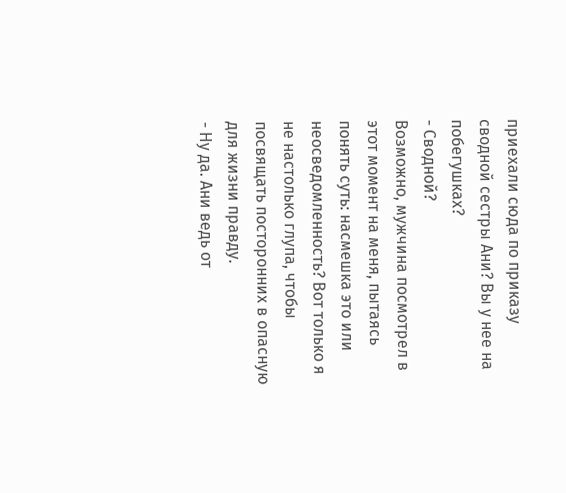приехали сюда по приказу сводной сестры Ани? Вы у нее на побегушках?
- Сводной?
Возможно, мужчина посмотрел в этот момент на меня, пытаясь понять суть: насмешка это или неосведомленность? Вот только я не настолько глупа, чтобы посвящать посторонних в опасную для жизни правду.
- Ну да. Ани ведь от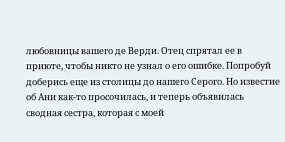любовницы вашего де Верди. Отец спрятал ее в приюте, чтобы никто не узнал о его ошибке. Попробуй доберись еще из столицы до нашего Серого. Но известие об Ани как-то просочилась, и теперь объявилась сводная сестра, которая с моей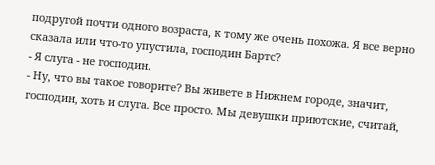подругой почти одного возраста, к тому же очень похожа. Я все верно сказала или что-то упустила, господин Бартс?
- Я слуга - не господин.
- Ну, что вы такое говорите? Вы живете в Нижнем городе, значит, господин, хоть и слуга. Все просто. Мы девушки приютские, считай,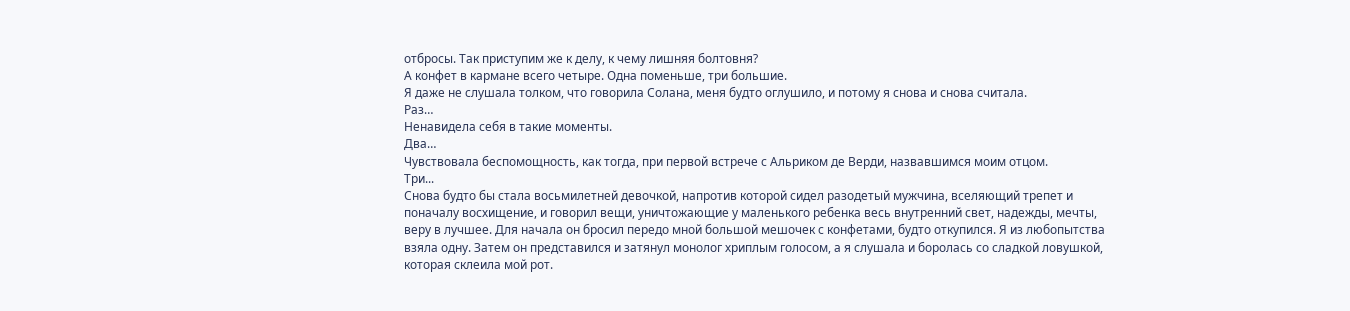отбросы. Так приступим же к делу, к чему лишняя болтовня?
А конфет в кармане всего четыре. Одна поменьше, три большие.
Я даже не слушала толком, что говорила Солана, меня будто оглушило, и потому я снова и снова считала.
Раз…
Ненавидела себя в такие моменты.
Два…
Чувствовала беспомощность, как тогда, при первой встрече с Альриком де Верди, назвавшимся моим отцом.
Три...
Снова будто бы стала восьмилетней девочкой, напротив которой сидел разодетый мужчина, вселяющий трепет и поначалу восхищение, и говорил вещи, уничтожающие у маленького ребенка весь внутренний свет, надежды, мечты, веру в лучшее. Для начала он бросил передо мной большой мешочек с конфетами, будто откупился. Я из любопытства взяла одну. Затем он представился и затянул монолог хриплым голосом, а я слушала и боролась со сладкой ловушкой, которая склеила мой рот.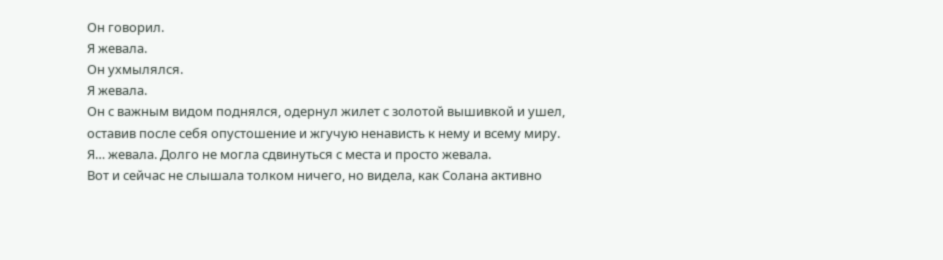Он говорил.
Я жевала.
Он ухмылялся.
Я жевала.
Он с важным видом поднялся, одернул жилет с золотой вышивкой и ушел, оставив после себя опустошение и жгучую ненависть к нему и всему миру.
Я… жевала. Долго не могла сдвинуться с места и просто жевала.
Вот и сейчас не слышала толком ничего, но видела, как Солана активно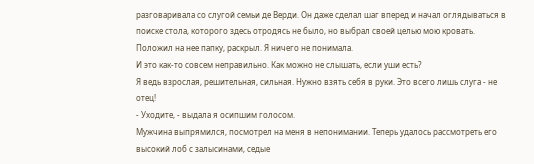разговаривала со слугой семьи де Верди. Он даже сделал шаг вперед и начал оглядываться в поиске стола, которого здесь отродясь не было, но выбрал своей целью мою кровать. Положил на нее папку, раскрыл. Я ничего не понимала.
И это как-то совсем неправильно. Как можно не слышать, если уши есть?
Я ведь взрослая, решительная, сильная. Нужно взять себя в руки. Это всего лишь слуга - не отец!
- Уходите, - выдала я осипшим голосом.
Мужчина выпрямился, посмотрел на меня в непонимании. Теперь удалось рассмотреть его высокий лоб с залысинами, седые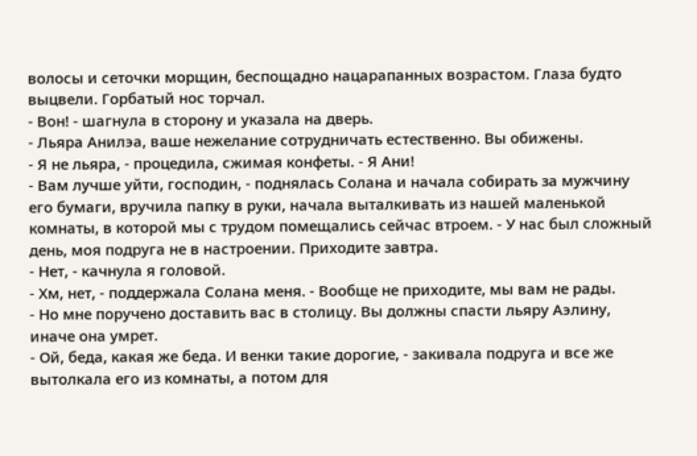волосы и сеточки морщин, беспощадно нацарапанных возрастом. Глаза будто выцвели. Горбатый нос торчал.
- Вон! - шагнула в сторону и указала на дверь.
- Льяра Анилэа, ваше нежелание сотрудничать естественно. Вы обижены.
- Я не льяра, - процедила, сжимая конфеты. - Я Ани!
- Вам лучше уйти, господин, - поднялась Солана и начала собирать за мужчину его бумаги, вручила папку в руки, начала выталкивать из нашей маленькой комнаты, в которой мы с трудом помещались сейчас втроем. - У нас был сложный день, моя подруга не в настроении. Приходите завтра.
- Нет, - качнула я головой.
- Хм, нет, - поддержала Солана меня. - Вообще не приходите, мы вам не рады.
- Но мне поручено доставить вас в столицу. Вы должны спасти льяру Аэлину, иначе она умрет.
- Ой, беда, какая же беда. И венки такие дорогие, - закивала подруга и все же вытолкала его из комнаты, а потом для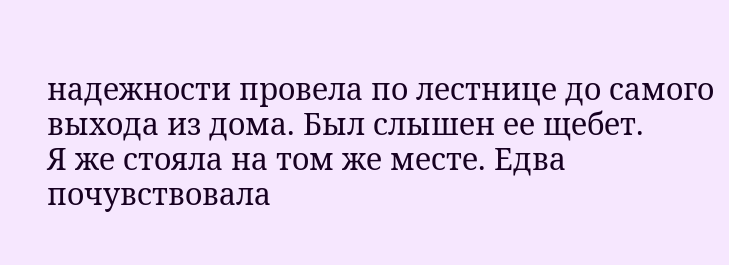надежности провела по лестнице до самого выхода из дома. Был слышен ее щебет.
Я же стояла на том же месте. Едва почувствовала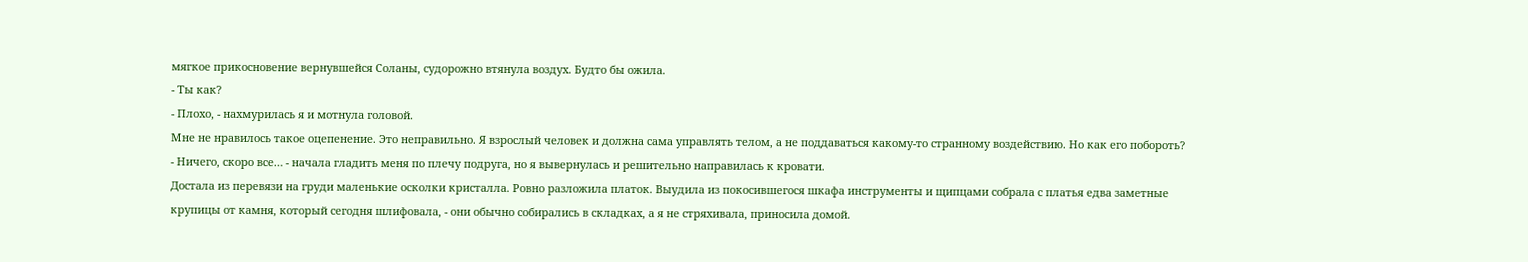мягкое прикосновение вернувшейся Соланы, судорожно втянула воздух. Будто бы ожила.
- Ты как?
- Плохо, - нахмурилась я и мотнула головой.
Мне не нравилось такое оцепенение. Это неправильно. Я взрослый человек и должна сама управлять телом, а не поддаваться какому-то странному воздействию. Но как его побороть?
- Ничего, скоро все… - начала гладить меня по плечу подруга, но я вывернулась и решительно направилась к кровати.
Достала из перевязи на груди маленькие осколки кристалла. Ровно разложила платок. Выудила из покосившегося шкафа инструменты и щипцами собрала с платья едва заметные крупицы от камня, который сегодня шлифовала, - они обычно собирались в складках, а я не стряхивала, приносила домой.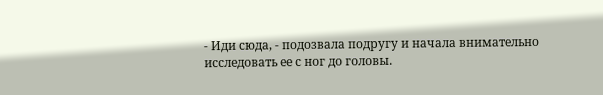- Иди сюда, - подозвала подругу и начала внимательно исследовать ее с ног до головы.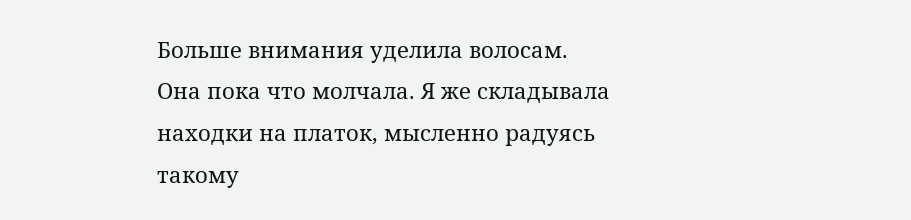Больше внимания уделила волосам.
Она пока что молчала. Я же складывала находки на платок, мысленно радуясь такому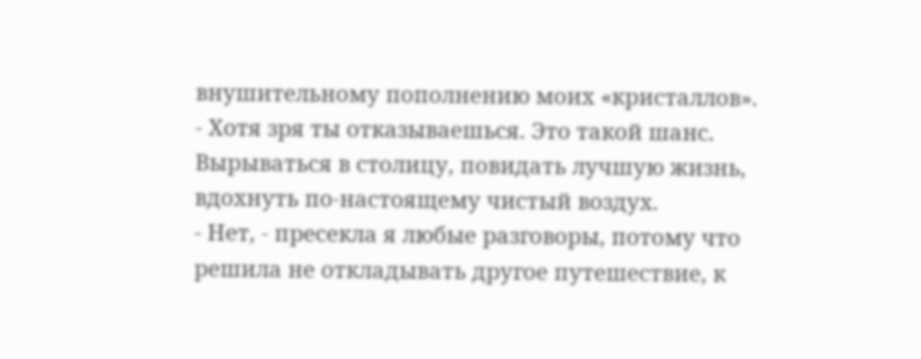внушительному пополнению моих «кристаллов».
- Хотя зря ты отказываешься. Это такой шанс. Вырываться в столицу, повидать лучшую жизнь, вдохнуть по-настоящему чистый воздух.
- Нет, - пресекла я любые разговоры, потому что решила не откладывать другое путешествие, к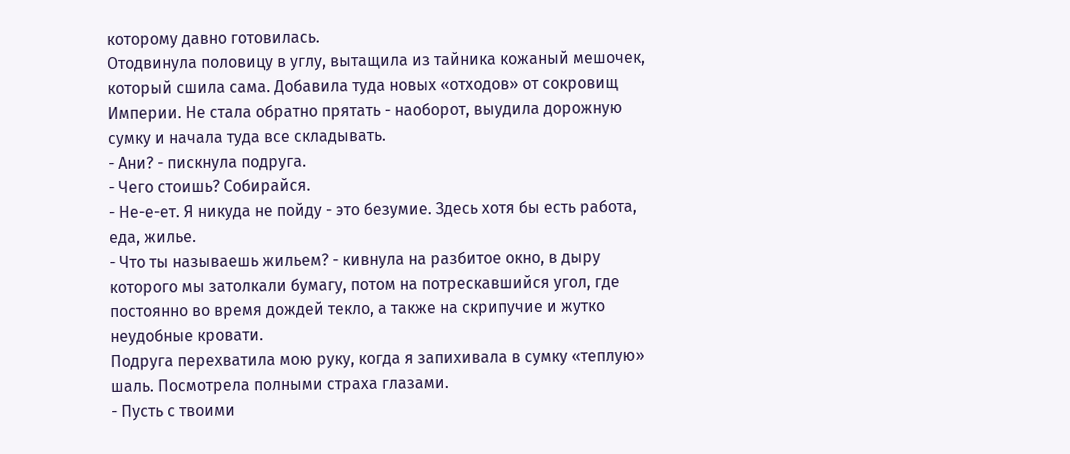которому давно готовилась.
Отодвинула половицу в углу, вытащила из тайника кожаный мешочек, который сшила сама. Добавила туда новых «отходов» от сокровищ Империи. Не стала обратно прятать - наоборот, выудила дорожную сумку и начала туда все складывать.
- Ани? - пискнула подруга.
- Чего стоишь? Собирайся.
- Не-е-ет. Я никуда не пойду - это безумие. Здесь хотя бы есть работа, еда, жилье.
- Что ты называешь жильем? - кивнула на разбитое окно, в дыру которого мы затолкали бумагу, потом на потрескавшийся угол, где постоянно во время дождей текло, а также на скрипучие и жутко неудобные кровати.
Подруга перехватила мою руку, когда я запихивала в сумку «теплую» шаль. Посмотрела полными страха глазами.
- Пусть с твоими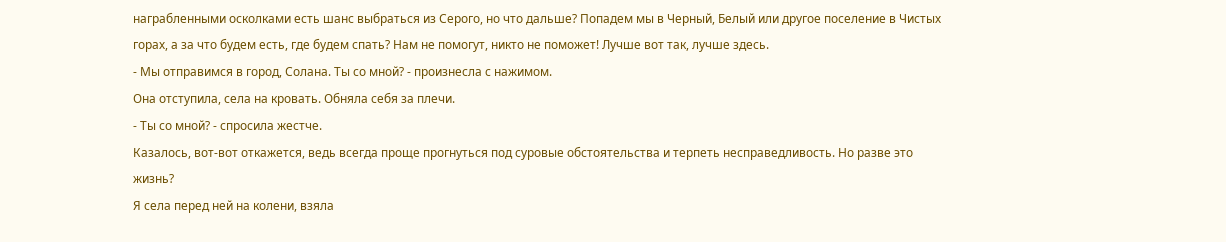награбленными осколками есть шанс выбраться из Серого, но что дальше? Попадем мы в Черный, Белый или другое поселение в Чистых горах, а за что будем есть, где будем спать? Нам не помогут, никто не поможет! Лучше вот так, лучше здесь.
- Мы отправимся в город, Солана. Ты со мной? - произнесла с нажимом.
Она отступила, села на кровать. Обняла себя за плечи.
- Ты со мной? - спросила жестче.
Казалось, вот-вот откажется, ведь всегда проще прогнуться под суровые обстоятельства и терпеть несправедливость. Но разве это жизнь?
Я села перед ней на колени, взяла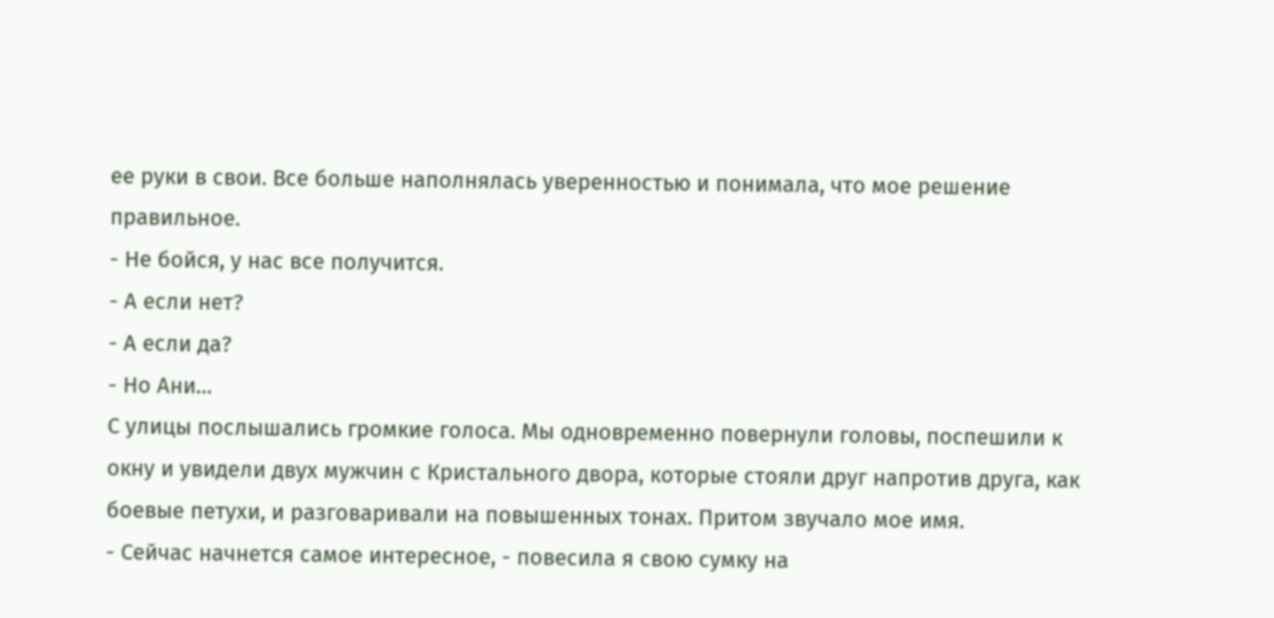ее руки в свои. Все больше наполнялась уверенностью и понимала, что мое решение правильное.
- Не бойся, у нас все получится.
- А если нет?
- А если да?
- Но Ани…
С улицы послышались громкие голоса. Мы одновременно повернули головы, поспешили к окну и увидели двух мужчин с Кристального двора, которые стояли друг напротив друга, как боевые петухи, и разговаривали на повышенных тонах. Притом звучало мое имя.
- Сейчас начнется самое интересное, - повесила я свою сумку на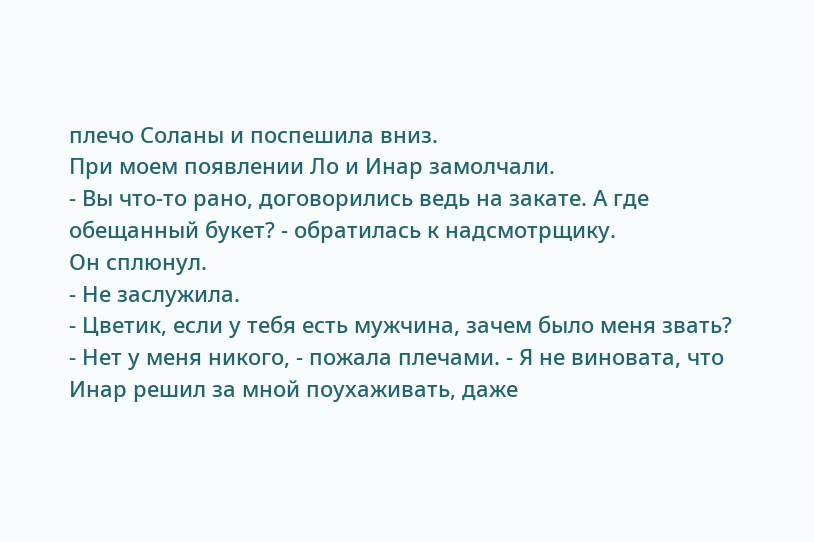плечо Соланы и поспешила вниз.
При моем появлении Ло и Инар замолчали.
- Вы что-то рано, договорились ведь на закате. А где обещанный букет? - обратилась к надсмотрщику.
Он сплюнул.
- Не заслужила.
- Цветик, если у тебя есть мужчина, зачем было меня звать?
- Нет у меня никого, - пожала плечами. - Я не виновата, что Инар решил за мной поухаживать, даже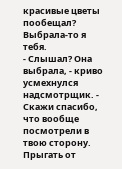красивые цветы пообещал? Выбрала-то я тебя.
- Слышал? Она выбрала, - криво усмехнулся надсмотрщик. - Скажи спасибо, что вообще посмотрели в твою сторону. Прыгать от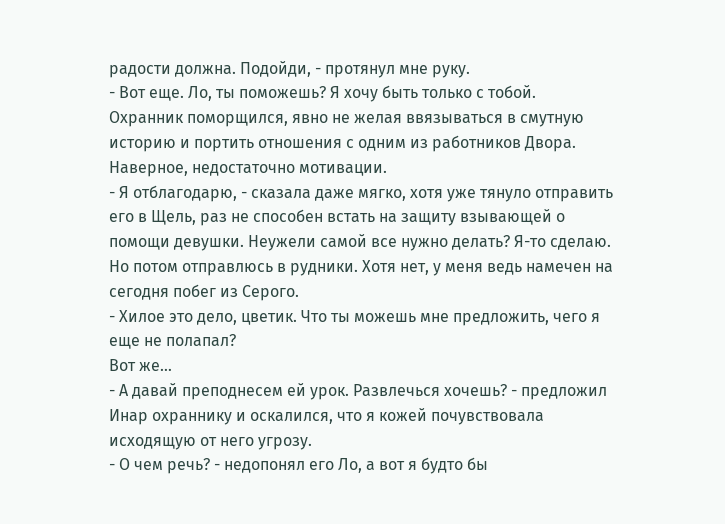радости должна. Подойди, - протянул мне руку.
- Вот еще. Ло, ты поможешь? Я хочу быть только с тобой.
Охранник поморщился, явно не желая ввязываться в смутную историю и портить отношения с одним из работников Двора. Наверное, недостаточно мотивации.
- Я отблагодарю, - сказала даже мягко, хотя уже тянуло отправить его в Щель, раз не способен встать на защиту взывающей о помощи девушки. Неужели самой все нужно делать? Я-то сделаю. Но потом отправлюсь в рудники. Хотя нет, у меня ведь намечен на сегодня побег из Серого.
- Хилое это дело, цветик. Что ты можешь мне предложить, чего я еще не полапал?
Вот же…
- А давай преподнесем ей урок. Развлечься хочешь? - предложил Инар охраннику и оскалился, что я кожей почувствовала исходящую от него угрозу.
- О чем речь? - недопонял его Ло, а вот я будто бы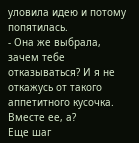уловила идею и потому попятилась.
- Она же выбрала, зачем тебе отказываться? И я не откажусь от такого аппетитного кусочка. Вместе ее, а?
Еще шаг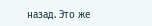назад. Это же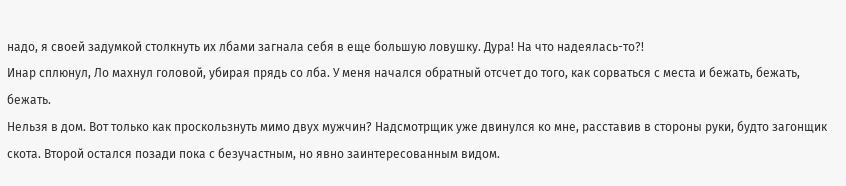надо, я своей задумкой столкнуть их лбами загнала себя в еще большую ловушку. Дура! На что надеялась-то?!
Инар сплюнул, Ло махнул головой, убирая прядь со лба. У меня начался обратный отсчет до того, как сорваться с места и бежать, бежать, бежать.
Нельзя в дом. Вот только как проскользнуть мимо двух мужчин? Надсмотрщик уже двинулся ко мне, расставив в стороны руки, будто загонщик скота. Второй остался позади пока с безучастным, но явно заинтересованным видом.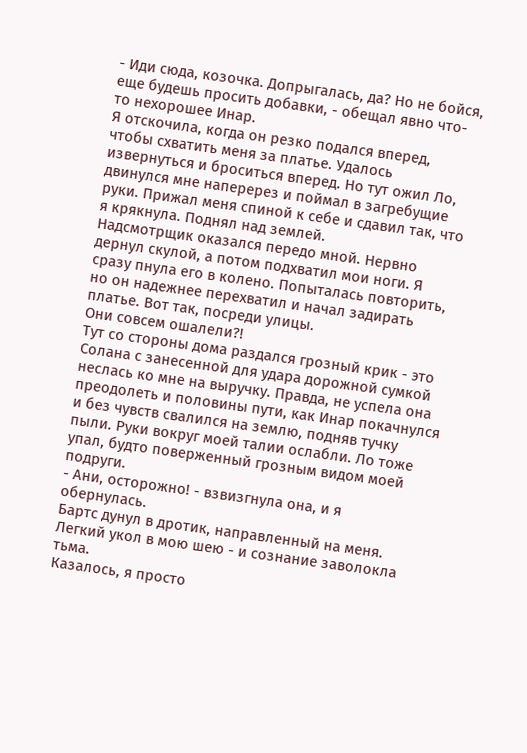- Иди сюда, козочка. Допрыгалась, да? Но не бойся, еще будешь просить добавки, - обещал явно что-то нехорошее Инар.
Я отскочила, когда он резко подался вперед, чтобы схватить меня за платье. Удалось извернуться и броситься вперед. Но тут ожил Ло, двинулся мне наперерез и поймал в загребущие руки. Прижал меня спиной к себе и сдавил так, что я крякнула. Поднял над землей.
Надсмотрщик оказался передо мной. Нервно дернул скулой, а потом подхватил мои ноги. Я сразу пнула его в колено. Попыталась повторить, но он надежнее перехватил и начал задирать платье. Вот так, посреди улицы.
Они совсем ошалели?!
Тут со стороны дома раздался грозный крик - это Солана с занесенной для удара дорожной сумкой неслась ко мне на выручку. Правда, не успела она преодолеть и половины пути, как Инар покачнулся и без чувств свалился на землю, подняв тучку пыли. Руки вокруг моей талии ослабли. Ло тоже упал, будто поверженный грозным видом моей подруги.
- Ани, осторожно! - взвизгнула она, и я обернулась.
Бартс дунул в дротик, направленный на меня. Легкий укол в мою шею - и сознание заволокла тьма.
Казалось, я просто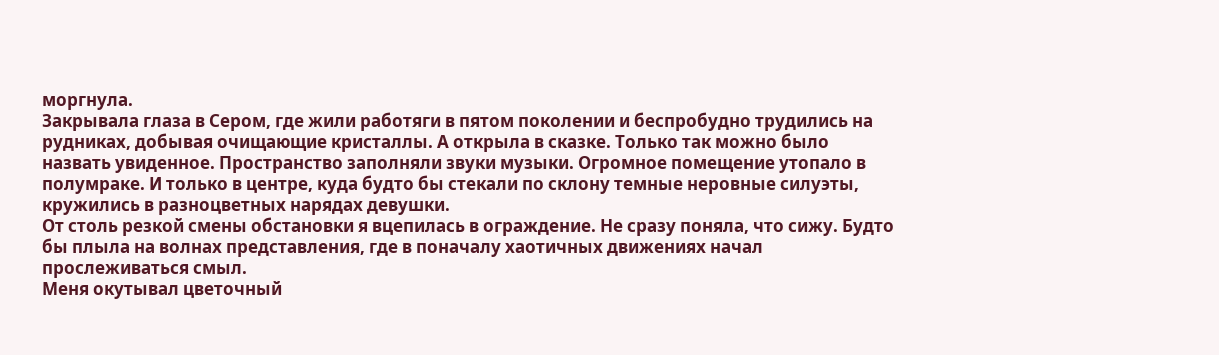моргнула.
Закрывала глаза в Сером, где жили работяги в пятом поколении и беспробудно трудились на рудниках, добывая очищающие кристаллы. А открыла в сказке. Только так можно было назвать увиденное. Пространство заполняли звуки музыки. Огромное помещение утопало в полумраке. И только в центре, куда будто бы стекали по склону темные неровные силуэты, кружились в разноцветных нарядах девушки.
От столь резкой смены обстановки я вцепилась в ограждение. Не сразу поняла, что сижу. Будто бы плыла на волнах представления, где в поначалу хаотичных движениях начал прослеживаться смыл.
Меня окутывал цветочный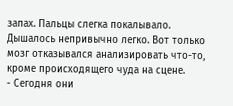запах. Пальцы слегка покалывало. Дышалось непривычно легко. Вот только мозг отказывался анализировать что-то, кроме происходящего чуда на сцене.
- Сегодня они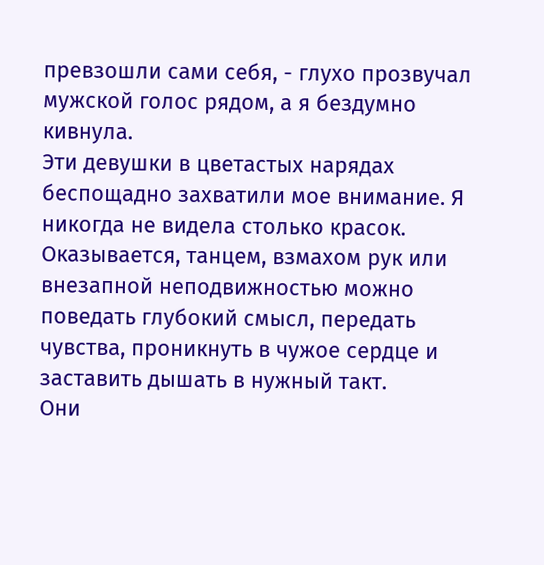превзошли сами себя, - глухо прозвучал мужской голос рядом, а я бездумно кивнула.
Эти девушки в цветастых нарядах беспощадно захватили мое внимание. Я никогда не видела столько красок. Оказывается, танцем, взмахом рук или внезапной неподвижностью можно поведать глубокий смысл, передать чувства, проникнуть в чужое сердце и заставить дышать в нужный такт.
Они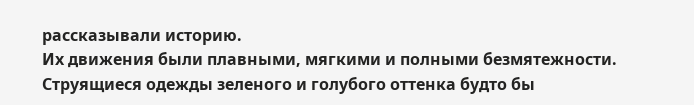рассказывали историю.
Их движения были плавными, мягкими и полными безмятежности. Струящиеся одежды зеленого и голубого оттенка будто бы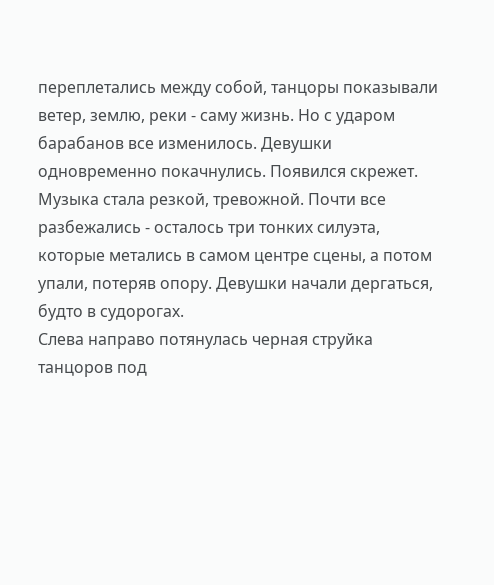переплетались между собой, танцоры показывали ветер, землю, реки - саму жизнь. Но с ударом барабанов все изменилось. Девушки одновременно покачнулись. Появился скрежет.
Музыка стала резкой, тревожной. Почти все разбежались - осталось три тонких силуэта, которые метались в самом центре сцены, а потом упали, потеряв опору. Девушки начали дергаться, будто в судорогах.
Слева направо потянулась черная струйка танцоров под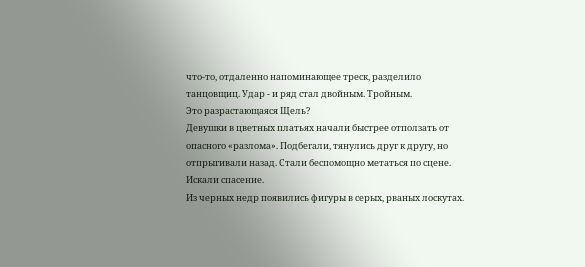что-то, отдаленно напоминающее треск, разделило танцовщиц. Удар - и ряд стал двойным. Тройным.
Это разрастающаяся Щель?
Девушки в цветных платьях начали быстрее отползать от опасного «разлома». Подбегали, тянулись друг к другу, но отпрыгивали назад. Стали беспомощно метаться по сцене. Искали спасение.
Из черных недр появились фигуры в серых, рваных лоскутах.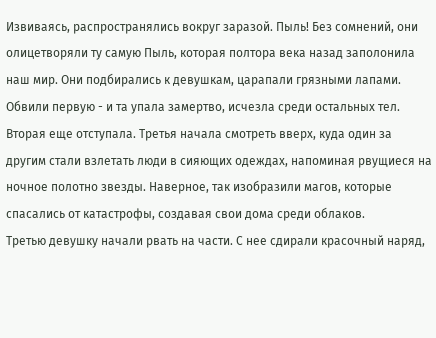Извиваясь, распространялись вокруг заразой. Пыль! Без сомнений, они олицетворяли ту самую Пыль, которая полтора века назад заполонила наш мир. Они подбирались к девушкам, царапали грязными лапами. Обвили первую - и та упала замертво, исчезла среди остальных тел. Вторая еще отступала. Третья начала смотреть вверх, куда один за другим стали взлетать люди в сияющих одеждах, напоминая рвущиеся на ночное полотно звезды. Наверное, так изобразили магов, которые спасались от катастрофы, создавая свои дома среди облаков.
Третью девушку начали рвать на части. С нее сдирали красочный наряд,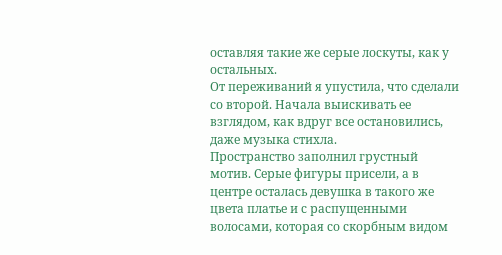оставляя такие же серые лоскуты, как у остальных.
От переживаний я упустила, что сделали со второй. Начала выискивать ее взглядом, как вдруг все остановились, даже музыка стихла.
Пространство заполнил грустный мотив. Серые фигуры присели, а в центре осталась девушка в такого же цвета платье и с распущенными волосами, которая со скорбным видом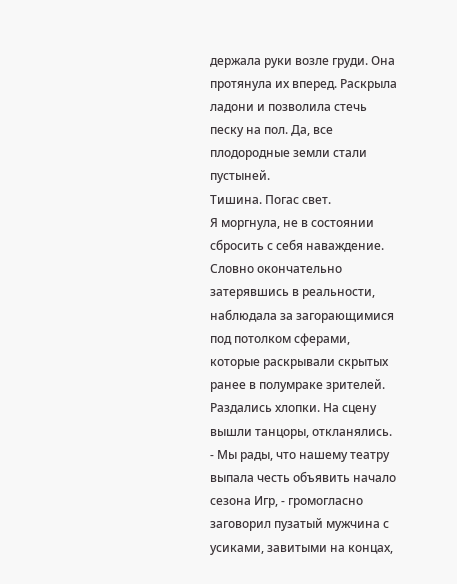держала руки возле груди. Она протянула их вперед. Раскрыла ладони и позволила стечь песку на пол. Да, все плодородные земли стали пустыней.
Тишина. Погас свет.
Я моргнула, не в состоянии сбросить с себя наваждение. Словно окончательно затерявшись в реальности, наблюдала за загорающимися под потолком сферами, которые раскрывали скрытых ранее в полумраке зрителей.
Раздались хлопки. На сцену вышли танцоры, откланялись.
- Мы рады, что нашему театру выпала честь объявить начало сезона Игр, - громогласно заговорил пузатый мужчина с усиками, завитыми на концах,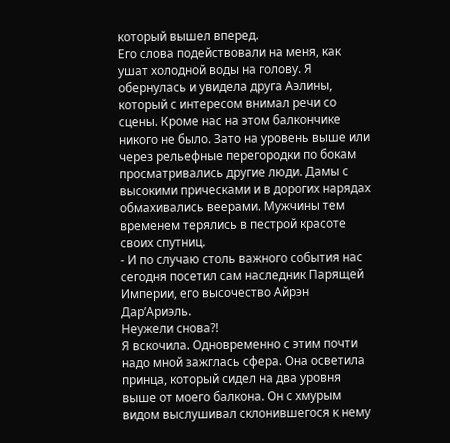который вышел вперед.
Его слова подействовали на меня, как ушат холодной воды на голову. Я обернулась и увидела друга Аэлины, который с интересом внимал речи со сцены. Кроме нас на этом балкончике никого не было. Зато на уровень выше или через рельефные перегородки по бокам просматривались другие люди. Дамы с высокими прическами и в дорогих нарядах обмахивались веерами. Мужчины тем временем терялись в пестрой красоте своих спутниц.
- И по случаю столь важного события нас сегодня посетил сам наследник Парящей Империи, его высочество Айрэн Дар’Ариэль.
Неужели снова?!
Я вскочила. Одновременно с этим почти надо мной зажглась сфера. Она осветила принца, который сидел на два уровня выше от моего балкона. Он с хмурым видом выслушивал склонившегося к нему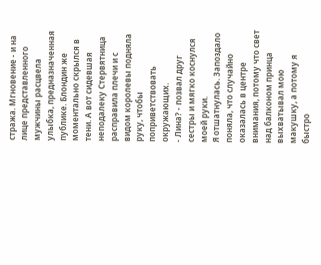стража. Мгновение - и на лице представленного мужчины расцвела улыбка, предназначенная публике. Блондин же моментально скрылся в тени. А вот сидевшая неподалеку Стервятница расправила плечи и с видом королевы подняла руку, чтобы поприветствовать окружающих.
- Лина? - позвал друг сестры и мягко коснулся моей руки.
Я отшатнулась. Запоздало поняла, что случайно оказалась в центре внимания, потому что свет над балконом принца выхватывал мою макушку, а потому я быстро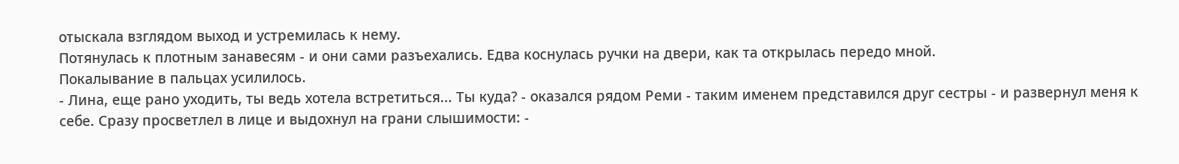отыскала взглядом выход и устремилась к нему.
Потянулась к плотным занавесям - и они сами разъехались. Едва коснулась ручки на двери, как та открылась передо мной.
Покалывание в пальцах усилилось.
- Лина, еще рано уходить, ты ведь хотела встретиться... Ты куда? - оказался рядом Реми - таким именем представился друг сестры - и развернул меня к себе. Сразу просветлел в лице и выдохнул на грани слышимости: -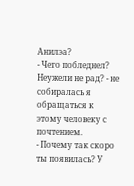Анилэа?
- Чего побледнел? Неужели не рад? - не собиралась я обращаться к этому человеку с почтением.
- Почему так скоро ты появилась? У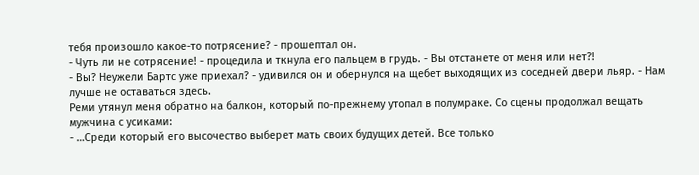тебя произошло какое-то потрясение? - прошептал он.
- Чуть ли не сотрясение! - процедила и ткнула его пальцем в грудь. - Вы отстанете от меня или нет?!
- Вы? Неужели Бартс уже приехал? - удивился он и обернулся на щебет выходящих из соседней двери льяр. - Нам лучше не оставаться здесь.
Реми утянул меня обратно на балкон, который по-прежнему утопал в полумраке. Со сцены продолжал вещать мужчина с усиками:
- …Среди который его высочество выберет мать своих будущих детей. Все только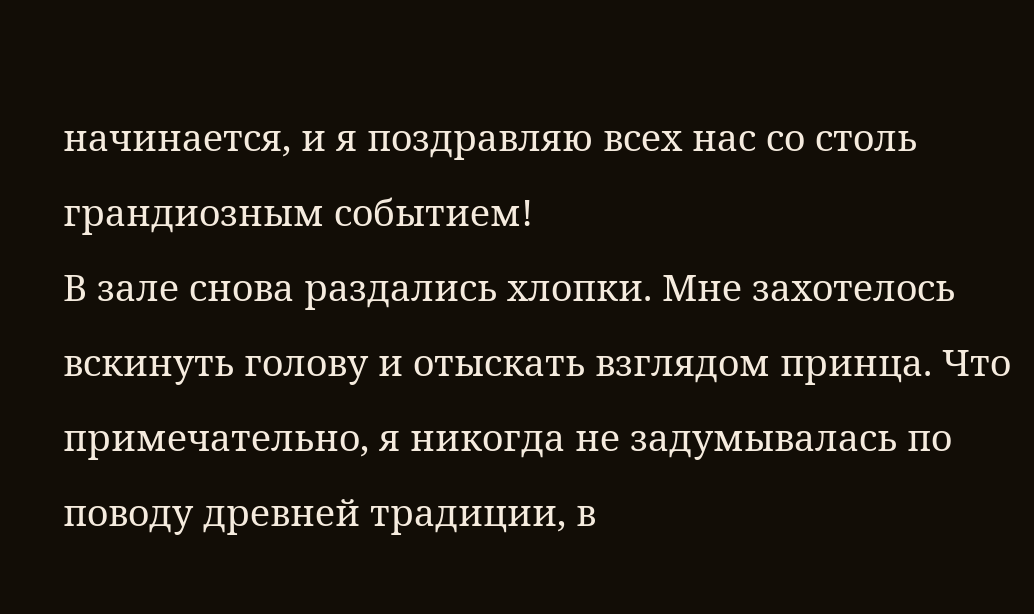начинается, и я поздравляю всех нас со столь грандиозным событием!
В зале снова раздались хлопки. Мне захотелось вскинуть голову и отыскать взглядом принца. Что примечательно, я никогда не задумывалась по поводу древней традиции, в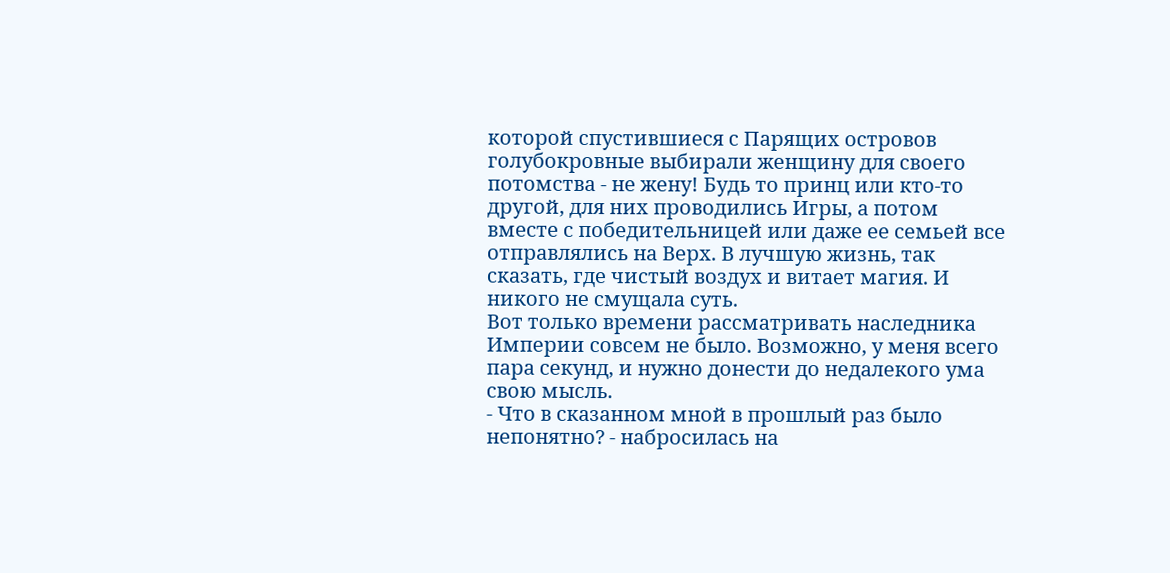которой спустившиеся с Парящих островов голубокровные выбирали женщину для своего потомства - не жену! Будь то принц или кто-то другой, для них проводились Игры, а потом вместе с победительницей или даже ее семьей все отправлялись на Верх. В лучшую жизнь, так сказать, где чистый воздух и витает магия. И никого не смущала суть.
Вот только времени рассматривать наследника Империи совсем не было. Возможно, у меня всего пара секунд, и нужно донести до недалекого ума свою мысль.
- Что в сказанном мной в прошлый раз было непонятно? - набросилась на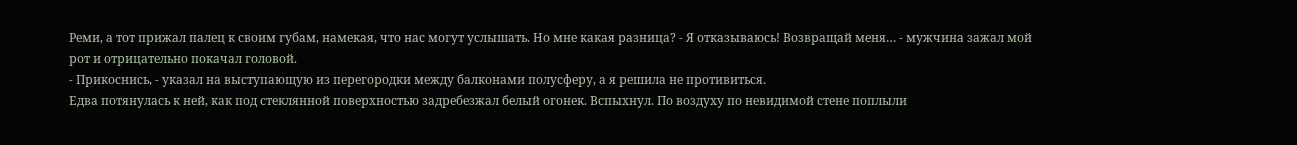Реми, а тот прижал палец к своим губам, намекая, что нас могут услышать. Но мне какая разница? - Я отказываюсь! Возвращай меня… - мужчина зажал мой рот и отрицательно покачал головой.
- Прикоснись, - указал на выступающую из перегородки между балконами полусферу, а я решила не противиться.
Едва потянулась к ней, как под стеклянной поверхностью задребезжал белый огонек. Вспыхнул. По воздуху по невидимой стене поплыли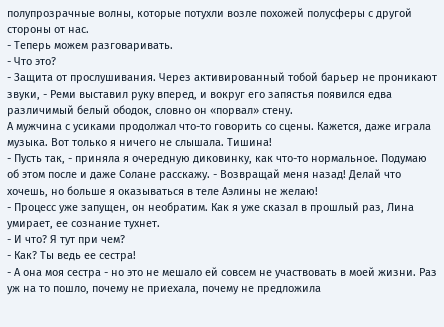полупрозрачные волны, которые потухли возле похожей полусферы с другой стороны от нас.
- Теперь можем разговаривать.
- Что это?
- Защита от прослушивания. Через активированный тобой барьер не проникают звуки, - Реми выставил руку вперед, и вокруг его запястья появился едва различимый белый ободок, словно он «порвал» стену.
А мужчина с усиками продолжал что-то говорить со сцены. Кажется, даже играла музыка. Вот только я ничего не слышала. Тишина!
- Пусть так, - приняла я очередную диковинку, как что-то нормальное. Подумаю об этом после и даже Солане расскажу. - Возвращай меня назад! Делай что хочешь, но больше я оказываться в теле Аэлины не желаю!
- Процесс уже запущен, он необратим. Как я уже сказал в прошлый раз, Лина умирает, ее сознание тухнет.
- И что? Я тут при чем?
- Как? Ты ведь ее сестра!
- А она моя сестра - но это не мешало ей совсем не участвовать в моей жизни. Раз уж на то пошло, почему не приехала, почему не предложила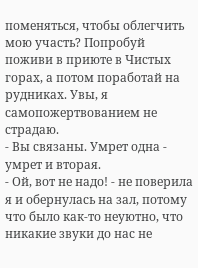поменяться, чтобы облегчить мою участь? Попробуй поживи в приюте в Чистых горах, а потом поработай на рудниках. Увы, я самопожертвованием не страдаю.
- Вы связаны. Умрет одна - умрет и вторая.
- Ой, вот не надо! - не поверила я и обернулась на зал, потому что было как-то неуютно, что никакие звуки до нас не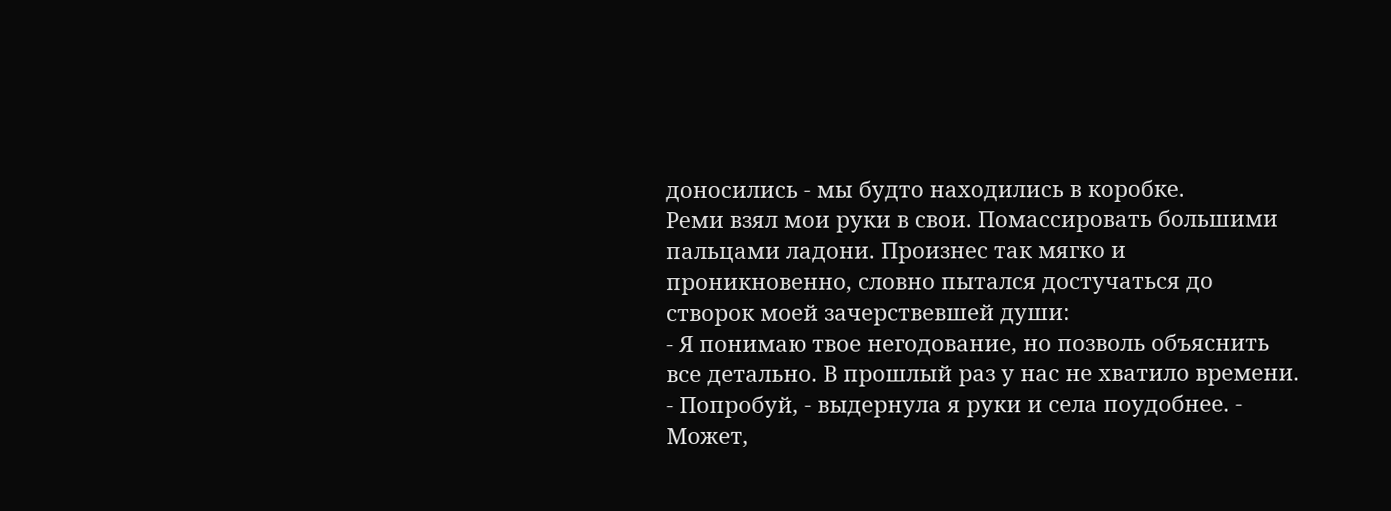доносились - мы будто находились в коробке.
Реми взял мои руки в свои. Помассировать большими пальцами ладони. Произнес так мягко и проникновенно, словно пытался достучаться до створок моей зачерствевшей души:
- Я понимаю твое негодование, но позволь объяснить все детально. В прошлый раз у нас не хватило времени.
- Попробуй, - выдернула я руки и села поудобнее. - Может,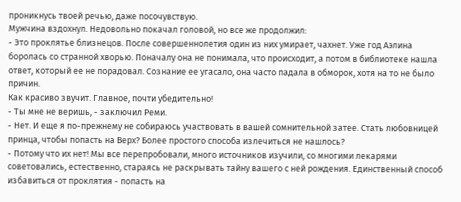проникнусь твоей речью, даже посочувствую.
Мужчина вздохнул. Недовольно покачал головой, но все же продолжил:
- Это проклятье близнецов. После совершеннолетия один из них умирает, чахнет. Уже год Аэлина боролась со странной хворью. Поначалу она не понимала, что происходит, а потом в библиотеке нашла ответ, который ее не порадовал. Сознание ее угасало, она часто падала в обморок, хотя на то не было причин.
Как красиво звучит. Главное, почти убедительно!
- Ты мне не веришь, - заключил Реми.
- Нет. И еще я по-прежнему не собираюсь участвовать в вашей сомнительной затее. Стать любовницей принца, чтобы попасть на Верх? Более простого способа излечиться не нашлось?
- Потому что их нет! Мы все перепробовали, много источников изучили, со многими лекарями советовались, естественно, стараясь не раскрывать тайну вашего с ней рождения. Единственный способ избавиться от проклятия - попасть на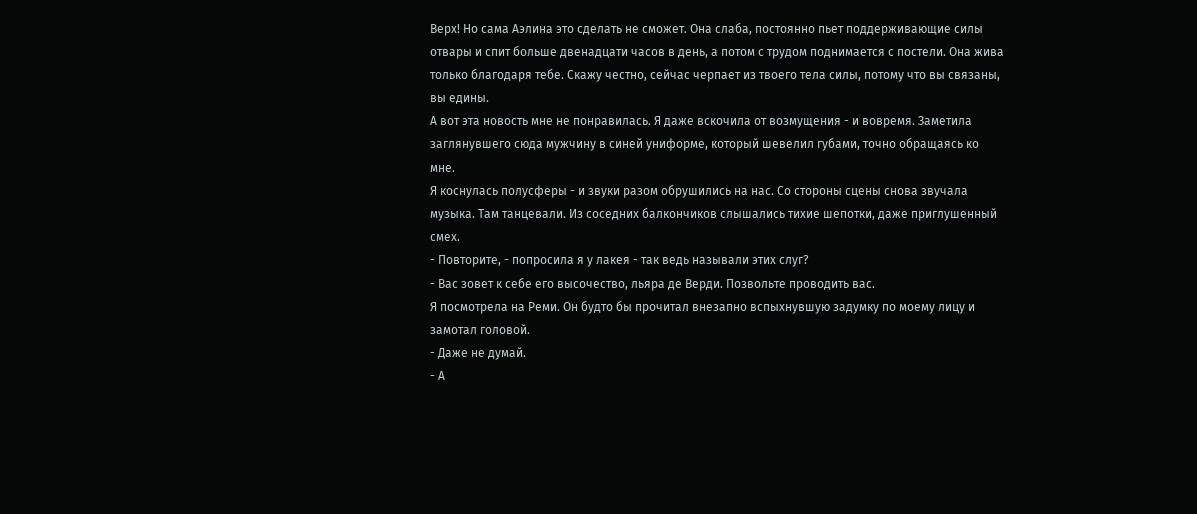Верх! Но сама Аэлина это сделать не сможет. Она слаба, постоянно пьет поддерживающие силы отвары и спит больше двенадцати часов в день, а потом с трудом поднимается с постели. Она жива только благодаря тебе. Скажу честно, сейчас черпает из твоего тела силы, потому что вы связаны, вы едины.
А вот эта новость мне не понравилась. Я даже вскочила от возмущения - и вовремя. Заметила заглянувшего сюда мужчину в синей униформе, который шевелил губами, точно обращаясь ко мне.
Я коснулась полусферы - и звуки разом обрушились на нас. Со стороны сцены снова звучала музыка. Там танцевали. Из соседних балкончиков слышались тихие шепотки, даже приглушенный смех.
- Повторите, - попросила я у лакея - так ведь называли этих слуг?
- Вас зовет к себе его высочество, льяра де Верди. Позвольте проводить вас.
Я посмотрела на Реми. Он будто бы прочитал внезапно вспыхнувшую задумку по моему лицу и замотал головой.
- Даже не думай.
- А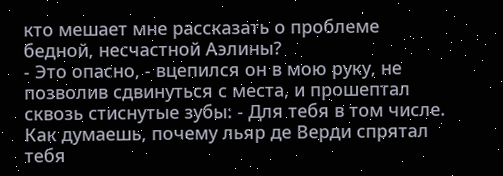кто мешает мне рассказать о проблеме бедной, несчастной Аэлины?
- Это опасно, - вцепился он в мою руку, не позволив сдвинуться с места, и прошептал сквозь стиснутые зубы: - Для тебя в том числе. Как думаешь, почему льяр де Верди спрятал тебя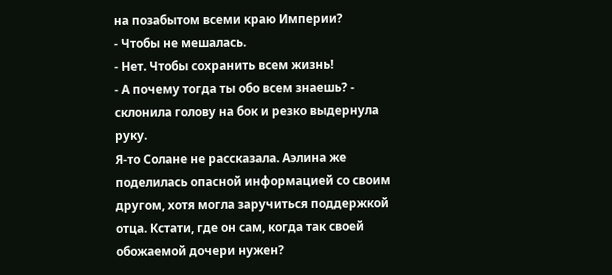на позабытом всеми краю Империи?
- Чтобы не мешалась.
- Нет. Чтобы сохранить всем жизнь!
- А почему тогда ты обо всем знаешь? - склонила голову на бок и резко выдернула руку.
Я-то Солане не рассказала. Аэлина же поделилась опасной информацией со своим другом, хотя могла заручиться поддержкой отца. Кстати, где он сам, когда так своей обожаемой дочери нужен?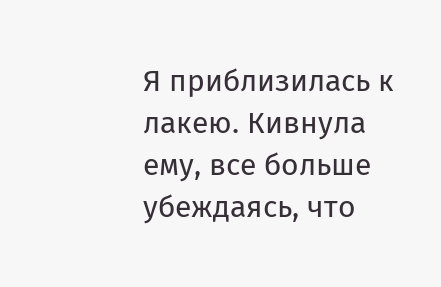Я приблизилась к лакею. Кивнула ему, все больше убеждаясь, что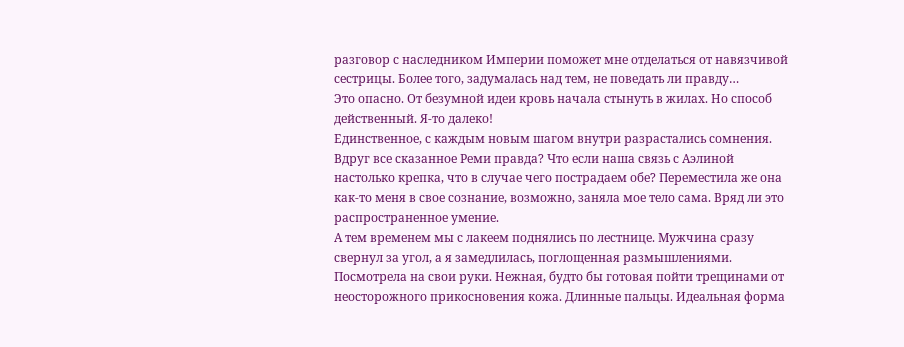разговор с наследником Империи поможет мне отделаться от навязчивой сестрицы. Более того, задумалась над тем, не поведать ли правду…
Это опасно. От безумной идеи кровь начала стынуть в жилах. Но способ действенный. Я-то далеко!
Единственное, с каждым новым шагом внутри разрастались сомнения. Вдруг все сказанное Реми правда? Что если наша связь с Аэлиной настолько крепка, что в случае чего пострадаем обе? Переместила же она как-то меня в свое сознание, возможно, заняла мое тело сама. Вряд ли это распространенное умение.
А тем временем мы с лакеем поднялись по лестнице. Мужчина сразу свернул за угол, а я замедлилась, поглощенная размышлениями. Посмотрела на свои руки. Нежная, будто бы готовая пойти трещинами от неосторожного прикосновения кожа. Длинные пальцы. Идеальная форма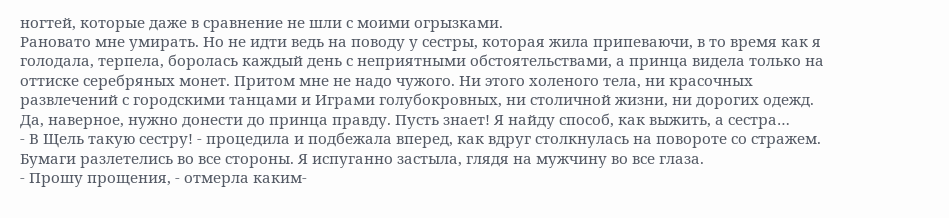ногтей, которые даже в сравнение не шли с моими огрызками.
Рановато мне умирать. Но не идти ведь на поводу у сестры, которая жила припеваючи, в то время как я голодала, терпела, боролась каждый день с неприятными обстоятельствами, а принца видела только на оттиске серебряных монет. Притом мне не надо чужого. Ни этого холеного тела, ни красочных развлечений с городскими танцами и Играми голубокровных, ни столичной жизни, ни дорогих одежд.
Да, наверное, нужно донести до принца правду. Пусть знает! Я найду способ, как выжить, а сестра…
- В Щель такую сестру! - процедила и подбежала вперед, как вдруг столкнулась на повороте со стражем.
Бумаги разлетелись во все стороны. Я испуганно застыла, глядя на мужчину во все глаза.
- Прошу прощения, - отмерла каким-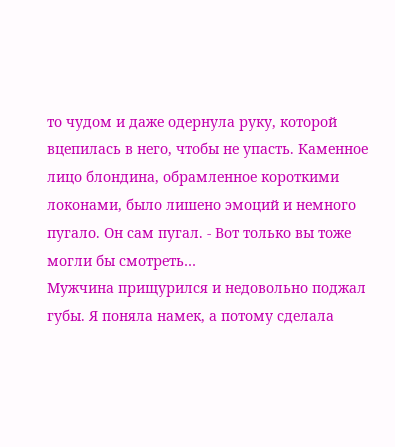то чудом и даже одернула руку, которой вцепилась в него, чтобы не упасть. Каменное лицо блондина, обрамленное короткими локонами, было лишено эмоций и немного пугало. Он сам пугал. - Вот только вы тоже могли бы смотреть…
Мужчина прищурился и недовольно поджал губы. Я поняла намек, а потому сделала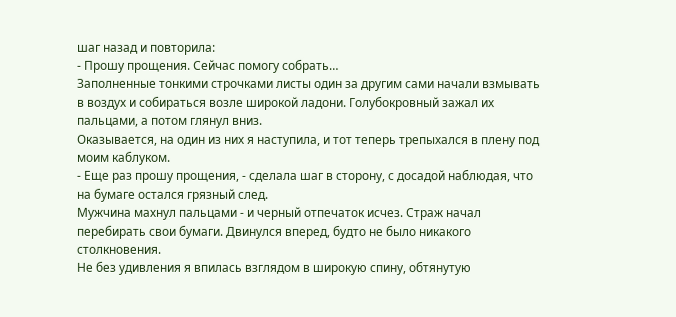шаг назад и повторила:
- Прошу прощения. Сейчас помогу собрать…
Заполненные тонкими строчками листы один за другим сами начали взмывать в воздух и собираться возле широкой ладони. Голубокровный зажал их пальцами, а потом глянул вниз.
Оказывается, на один из них я наступила, и тот теперь трепыхался в плену под моим каблуком.
- Еще раз прошу прощения, - сделала шаг в сторону, с досадой наблюдая, что на бумаге остался грязный след.
Мужчина махнул пальцами - и черный отпечаток исчез. Страж начал перебирать свои бумаги. Двинулся вперед, будто не было никакого столкновения.
Не без удивления я впилась взглядом в широкую спину, обтянутую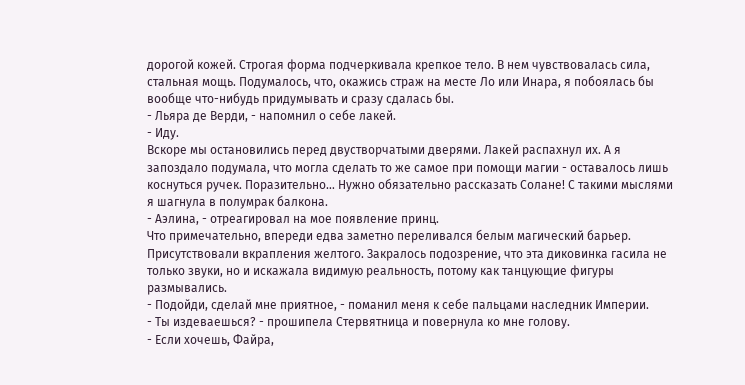дорогой кожей. Строгая форма подчеркивала крепкое тело. В нем чувствовалась сила, стальная мощь. Подумалось, что, окажись страж на месте Ло или Инара, я побоялась бы вообще что-нибудь придумывать и сразу сдалась бы.
- Льяра де Верди, - напомнил о себе лакей.
- Иду.
Вскоре мы остановились перед двустворчатыми дверями. Лакей распахнул их. А я запоздало подумала, что могла сделать то же самое при помощи магии - оставалось лишь коснуться ручек. Поразительно… Нужно обязательно рассказать Солане! С такими мыслями я шагнула в полумрак балкона.
- Аэлина, - отреагировал на мое появление принц.
Что примечательно, впереди едва заметно переливался белым магический барьер. Присутствовали вкрапления желтого. Закралось подозрение, что эта диковинка гасила не только звуки, но и искажала видимую реальность, потому как танцующие фигуры размывались.
- Подойди, сделай мне приятное, - поманил меня к себе пальцами наследник Империи.
- Ты издеваешься? - прошипела Стервятница и повернула ко мне голову.
- Если хочешь, Файра,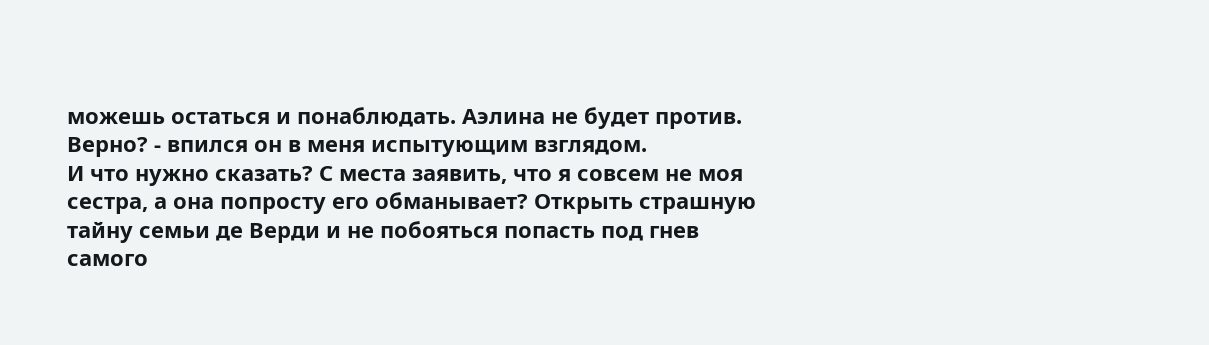можешь остаться и понаблюдать. Аэлина не будет против. Верно? - впился он в меня испытующим взглядом.
И что нужно сказать? С места заявить, что я совсем не моя сестра, а она попросту его обманывает? Открыть страшную тайну семьи де Верди и не побояться попасть под гнев самого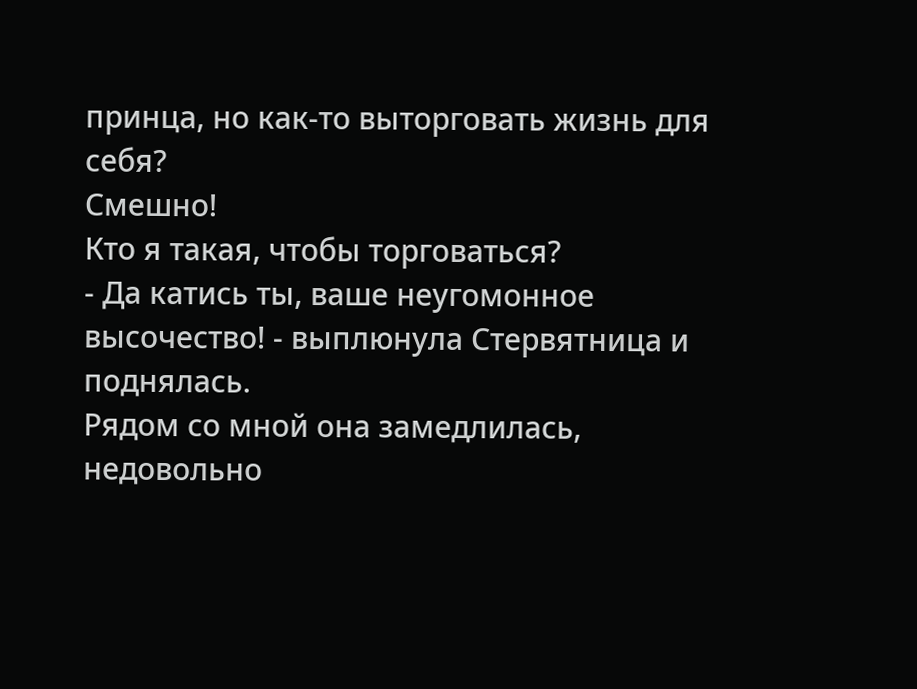принца, но как-то выторговать жизнь для себя?
Смешно!
Кто я такая, чтобы торговаться?
- Да катись ты, ваше неугомонное высочество! - выплюнула Стервятница и поднялась.
Рядом со мной она замедлилась, недовольно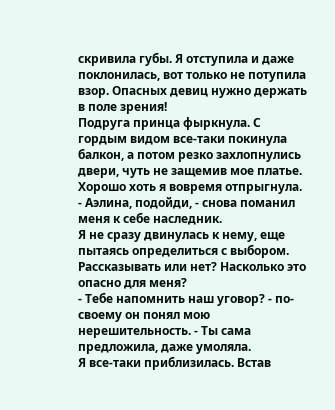скривила губы. Я отступила и даже поклонилась, вот только не потупила взор. Опасных девиц нужно держать в поле зрения!
Подруга принца фыркнула. С гордым видом все-таки покинула балкон, а потом резко захлопнулись двери, чуть не защемив мое платье. Хорошо хоть я вовремя отпрыгнула.
- Аэлина, подойди, - снова поманил меня к себе наследник.
Я не сразу двинулась к нему, еще пытаясь определиться с выбором. Рассказывать или нет? Насколько это опасно для меня?
- Тебе напомнить наш уговор? - по-своему он понял мою нерешительность. - Ты сама предложила, даже умоляла.
Я все-таки приблизилась. Встав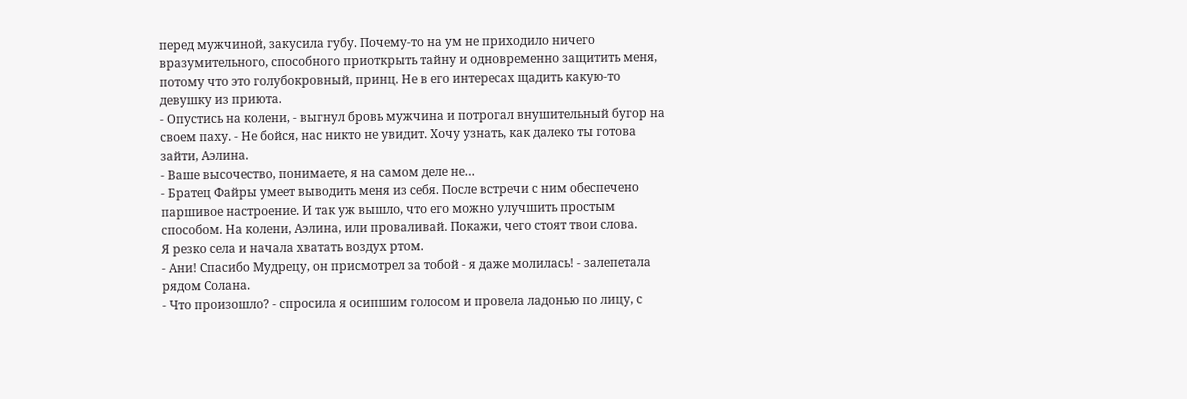перед мужчиной, закусила губу. Почему-то на ум не приходило ничего вразумительного, способного приоткрыть тайну и одновременно защитить меня, потому что это голубокровный, принц. Не в его интересах щадить какую-то девушку из приюта.
- Опустись на колени, - выгнул бровь мужчина и потрогал внушительный бугор на своем паху. - Не бойся, нас никто не увидит. Хочу узнать, как далеко ты готова зайти, Аэлина.
- Ваше высочество, понимаете, я на самом деле не…
- Братец Файры умеет выводить меня из себя. После встречи с ним обеспечено паршивое настроение. И так уж вышло, что его можно улучшить простым способом. На колени, Аэлина, или проваливай. Покажи, чего стоят твои слова.
Я резко села и начала хватать воздух ртом.
- Ани! Спасибо Мудрецу, он присмотрел за тобой - я даже молилась! - залепетала рядом Солана.
- Что произошло? - спросила я осипшим голосом и провела ладонью по лицу, с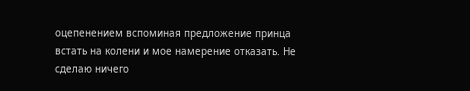оцепенением вспоминая предложение принца встать на колени и мое намерение отказать. Не сделаю ничего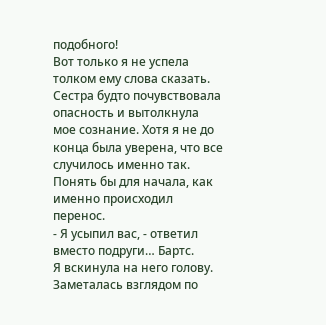подобного!
Вот только я не успела толком ему слова сказать.
Сестра будто почувствовала опасность и вытолкнула мое сознание. Хотя я не до конца была уверена, что все случилось именно так. Понять бы для начала, как именно происходил перенос.
- Я усыпил вас, - ответил вместо подруги… Бартс.
Я вскинула на него голову. Заметалась взглядом по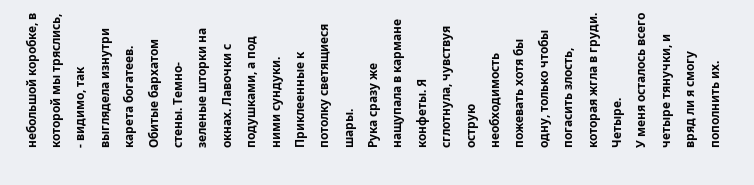небольшой коробке, в которой мы тряслись, - видимо, так выглядела изнутри карета богатеев. Обитые бархатом стены. Темно-зеленые шторки на окнах. Лавочки с подушками, а под ними сундуки. Приклеенные к потолку светящиеся шары.
Рука сразу же нащупала в кармане конфеты. Я сглотнула, чувствуя острую необходимость пожевать хотя бы одну, только чтобы погасить злость, которая жгла в груди.
Четыре.
У меня осталось всего четыре тянучки, и вряд ли я смогу пополнить их.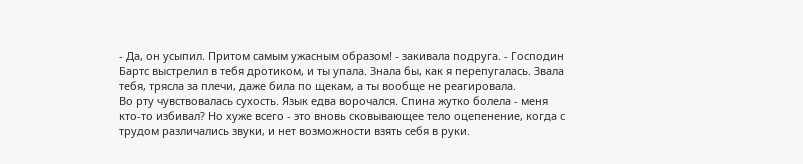- Да, он усыпил. Притом самым ужасным образом! - закивала подруга. - Господин Бартс выстрелил в тебя дротиком, и ты упала. Знала бы, как я перепугалась. Звала тебя, трясла за плечи, даже била по щекам, а ты вообще не реагировала.
Во рту чувствовалась сухость. Язык едва ворочался. Спина жутко болела - меня кто-то избивал? Но хуже всего - это вновь сковывающее тело оцепенение, когда с трудом различались звуки, и нет возможности взять себя в руки.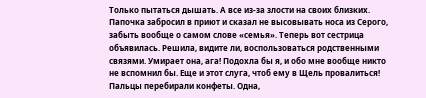Только пытаться дышать. А все из-за злости на своих близких. Папочка забросил в приют и сказал не высовывать носа из Серого, забыть вообще о самом слове «семья». Теперь вот сестрица объявилась. Решила, видите ли, воспользоваться родственными связями. Умирает она, ага! Подохла бы я, и обо мне вообще никто не вспомнил бы. Еще и этот слуга, чтоб ему в Щель провалиться!
Пальцы перебирали конфеты. Одна,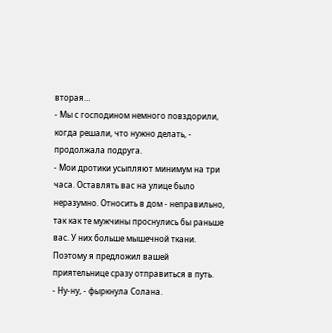вторая…
- Мы с господином немного повздорили, когда решали, что нужно делать, - продолжала подруга.
- Мои дротики усыпляют минимум на три часа. Оставлять вас на улице было неразумно. Относить в дом - неправильно, так как те мужчины проснулись бы раньше вас. У них больше мышечной ткани. Поэтому я предложил вашей приятельнице сразу отправиться в путь.
- Ну-ну, - фыркнула Солана.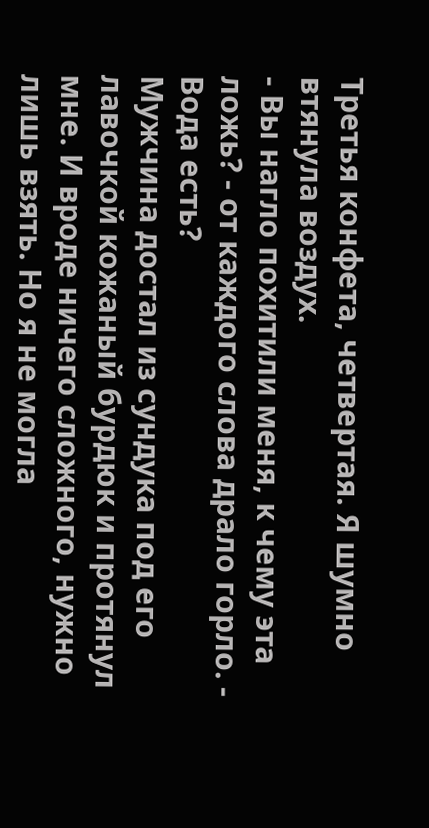Третья конфета, четвертая. Я шумно втянула воздух.
- Вы нагло похитили меня, к чему эта ложь? - от каждого слова драло горло. - Вода есть?
Мужчина достал из сундука под его лавочкой кожаный бурдюк и протянул мне. И вроде ничего сложного, нужно лишь взять. Но я не могла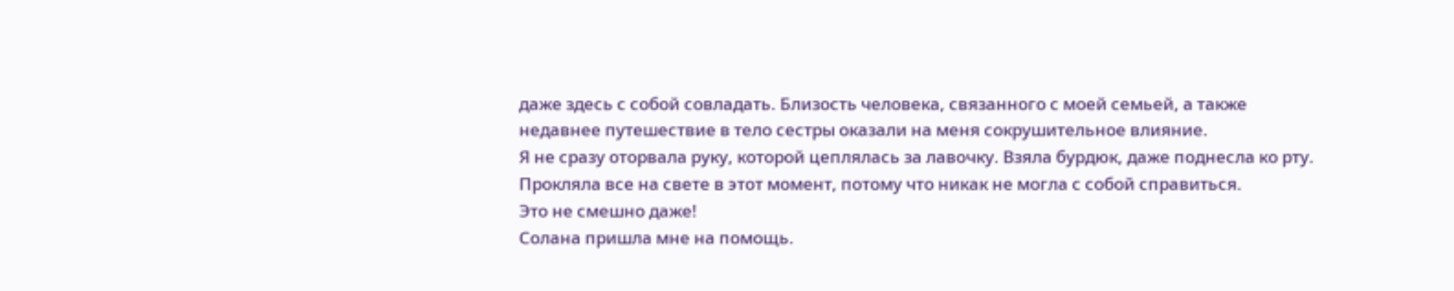даже здесь с собой совладать. Близость человека, связанного с моей семьей, а также недавнее путешествие в тело сестры оказали на меня сокрушительное влияние.
Я не сразу оторвала руку, которой цеплялась за лавочку. Взяла бурдюк, даже поднесла ко рту. Прокляла все на свете в этот момент, потому что никак не могла с собой справиться.
Это не смешно даже!
Солана пришла мне на помощь.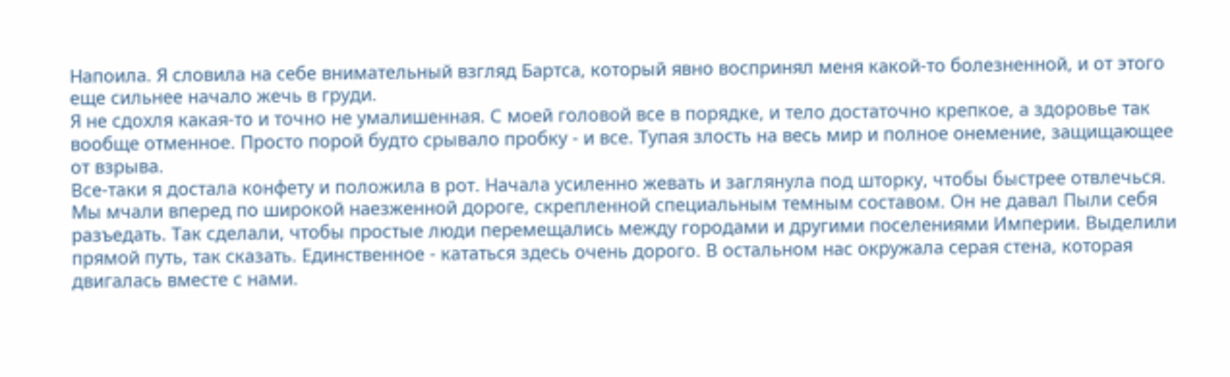Напоила. Я словила на себе внимательный взгляд Бартса, который явно воспринял меня какой-то болезненной, и от этого еще сильнее начало жечь в груди.
Я не сдохля какая-то и точно не умалишенная. С моей головой все в порядке, и тело достаточно крепкое, а здоровье так вообще отменное. Просто порой будто срывало пробку - и все. Тупая злость на весь мир и полное онемение, защищающее от взрыва.
Все-таки я достала конфету и положила в рот. Начала усиленно жевать и заглянула под шторку, чтобы быстрее отвлечься.
Мы мчали вперед по широкой наезженной дороге, скрепленной специальным темным составом. Он не давал Пыли себя разъедать. Так сделали, чтобы простые люди перемещались между городами и другими поселениями Империи. Выделили прямой путь, так сказать. Единственное - кататься здесь очень дорого. В остальном нас окружала серая стена, которая двигалась вместе с нами.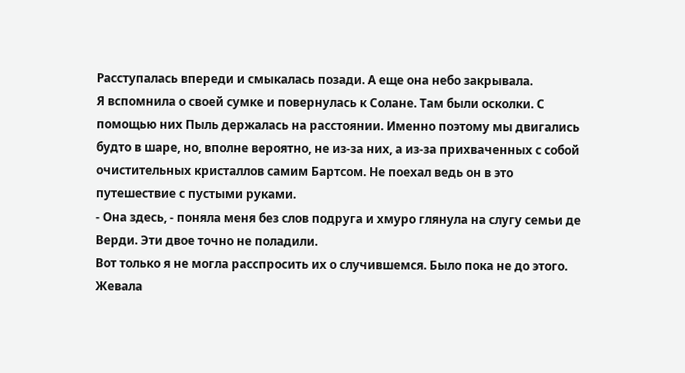Расступалась впереди и смыкалась позади. А еще она небо закрывала.
Я вспомнила о своей сумке и повернулась к Солане. Там были осколки. С помощью них Пыль держалась на расстоянии. Именно поэтому мы двигались будто в шаре, но, вполне вероятно, не из-за них, а из-за прихваченных с собой очистительных кристаллов самим Бартсом. Не поехал ведь он в это путешествие с пустыми руками.
- Она здесь, - поняла меня без слов подруга и хмуро глянула на слугу семьи де Верди. Эти двое точно не поладили.
Вот только я не могла расспросить их о случившемся. Было пока не до этого. Жевала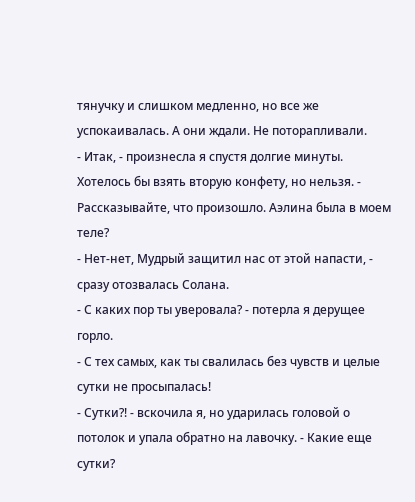тянучку и слишком медленно, но все же успокаивалась. А они ждали. Не поторапливали.
- Итак, - произнесла я спустя долгие минуты. Хотелось бы взять вторую конфету, но нельзя. - Рассказывайте, что произошло. Аэлина была в моем теле?
- Нет-нет, Мудрый защитил нас от этой напасти, - сразу отозвалась Солана.
- С каких пор ты уверовала? - потерла я дерущее горло.
- С тех самых, как ты свалилась без чувств и целые сутки не просыпалась!
- Сутки?! - вскочила я, но ударилась головой о потолок и упала обратно на лавочку. - Какие еще сутки?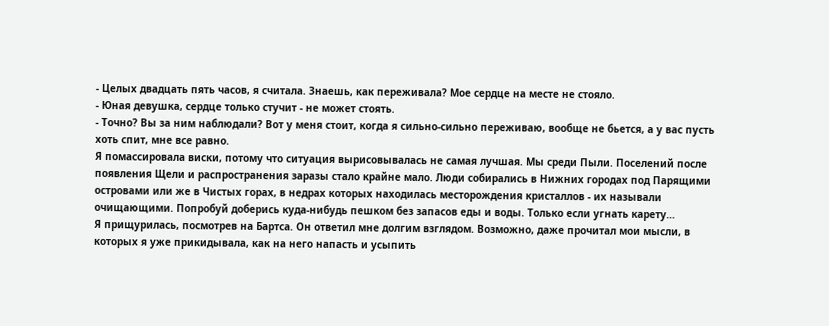- Целых двадцать пять часов, я считала. Знаешь, как переживала? Мое сердце на месте не стояло.
- Юная девушка, сердце только стучит - не может стоять.
- Точно? Вы за ним наблюдали? Вот у меня стоит, когда я сильно-сильно переживаю, вообще не бьется, а у вас пусть хоть спит, мне все равно.
Я помассировала виски, потому что ситуация вырисовывалась не самая лучшая. Мы среди Пыли. Поселений после появления Щели и распространения заразы стало крайне мало. Люди собирались в Нижних городах под Парящими островами или же в Чистых горах, в недрах которых находилась месторождения кристаллов - их называли очищающими. Попробуй доберись куда-нибудь пешком без запасов еды и воды. Только если угнать карету…
Я прищурилась, посмотрев на Бартса. Он ответил мне долгим взглядом. Возможно, даже прочитал мои мысли, в которых я уже прикидывала, как на него напасть и усыпить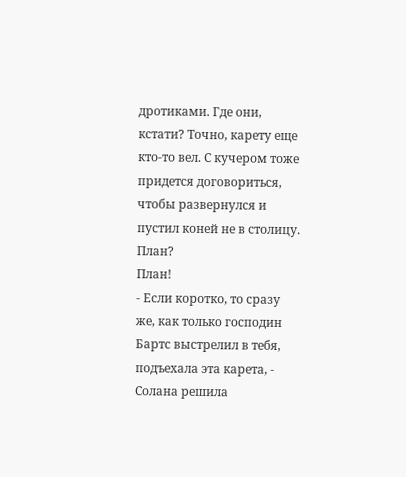дротиками. Где они, кстати? Точно, карету еще кто-то вел. С кучером тоже придется договориться, чтобы развернулся и пустил коней не в столицу.
План?
План!
- Если коротко, то сразу же, как только господин Бартс выстрелил в тебя, подъехала эта карета, - Солана решила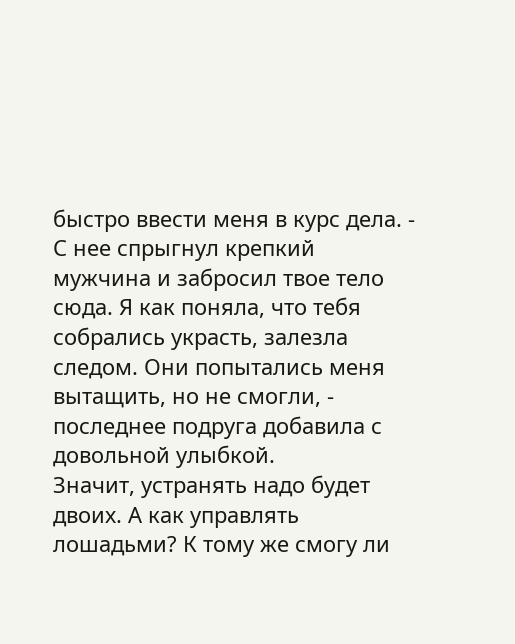быстро ввести меня в курс дела. - С нее спрыгнул крепкий мужчина и забросил твое тело сюда. Я как поняла, что тебя собрались украсть, залезла следом. Они попытались меня вытащить, но не смогли, - последнее подруга добавила с довольной улыбкой.
Значит, устранять надо будет двоих. А как управлять лошадьми? К тому же смогу ли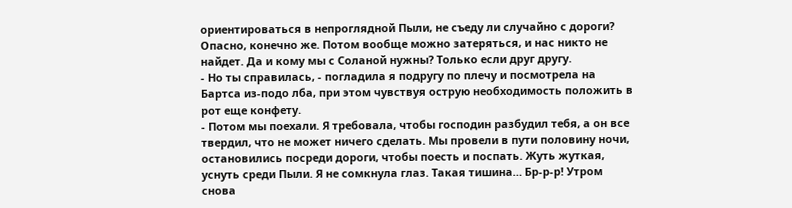ориентироваться в непроглядной Пыли, не съеду ли случайно с дороги? Опасно, конечно же. Потом вообще можно затеряться, и нас никто не найдет. Да и кому мы с Соланой нужны? Только если друг другу.
- Но ты справилась, - погладила я подругу по плечу и посмотрела на Бартса из-подо лба, при этом чувствуя острую необходимость положить в рот еще конфету.
- Потом мы поехали. Я требовала, чтобы господин разбудил тебя, а он все твердил, что не может ничего сделать. Мы провели в пути половину ночи, остановились посреди дороги, чтобы поесть и поспать. Жуть жуткая, уснуть среди Пыли. Я не сомкнула глаз. Такая тишина… Бр-р-р! Утром снова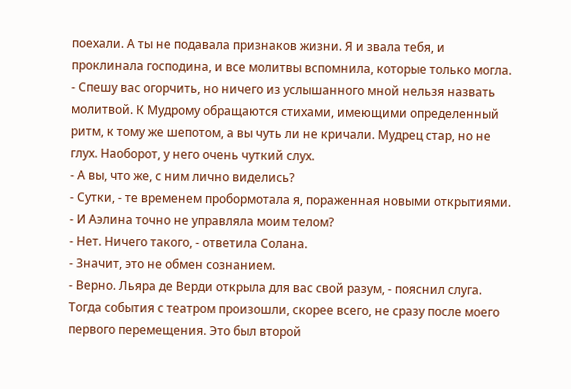поехали. А ты не подавала признаков жизни. Я и звала тебя, и проклинала господина, и все молитвы вспомнила, которые только могла.
- Спешу вас огорчить, но ничего из услышанного мной нельзя назвать молитвой. К Мудрому обращаются стихами, имеющими определенный ритм, к тому же шепотом, а вы чуть ли не кричали. Мудрец стар, но не глух. Наоборот, у него очень чуткий слух.
- А вы, что же, с ним лично виделись?
- Сутки, - те временем пробормотала я, пораженная новыми открытиями. - И Аэлина точно не управляла моим телом?
- Нет. Ничего такого, - ответила Солана.
- Значит, это не обмен сознанием.
- Верно. Льяра де Верди открыла для вас свой разум, - пояснил слуга.
Тогда события с театром произошли, скорее всего, не сразу после моего первого перемещения. Это был второй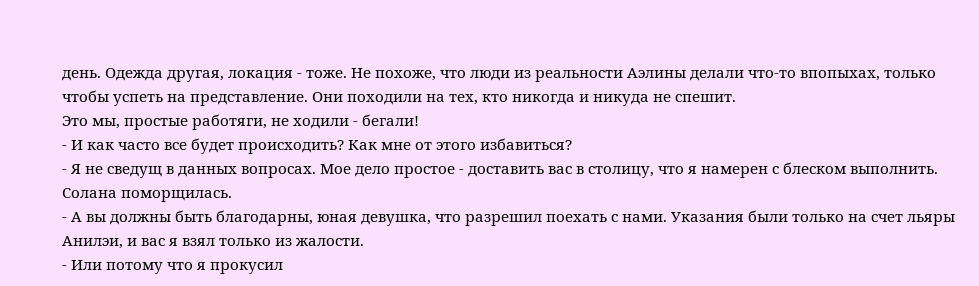день. Одежда другая, локация - тоже. Не похоже, что люди из реальности Аэлины делали что-то впопыхах, только чтобы успеть на представление. Они походили на тех, кто никогда и никуда не спешит.
Это мы, простые работяги, не ходили - бегали!
- И как часто все будет происходить? Как мне от этого избавиться?
- Я не сведущ в данных вопросах. Мое дело простое - доставить вас в столицу, что я намерен с блеском выполнить.
Солана поморщилась.
- А вы должны быть благодарны, юная девушка, что разрешил поехать с нами. Указания были только на счет льяры Анилэи, и вас я взял только из жалости.
- Или потому что я прокусил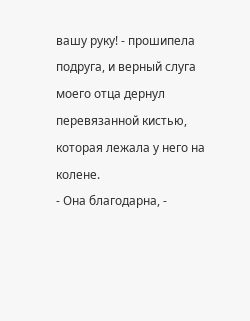вашу руку! - прошипела подруга, и верный слуга моего отца дернул перевязанной кистью, которая лежала у него на колене.
- Она благодарна, -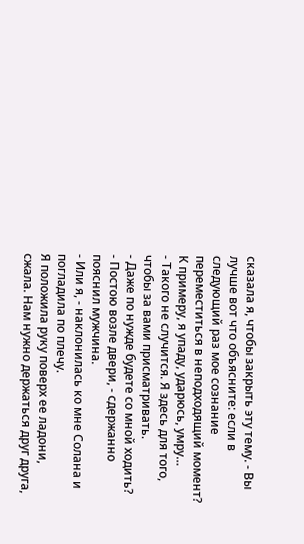сказала я, чтобы закрыть эту тему. - Вы лучше вот что объясните: если в следующий раз мое сознание переместиться в неподходящий момент? К примеру, я упаду, ударюсь, умру…
- Такого не случится. Я здесь для того, чтобы за вами присматривать.
- Даже по нужде будете со мной ходить?
- Постою возле двери, - сдержанно пояснил мужчина.
- Или я, - наклонилась ко мне Солана и погладила по плечу.
Я положила руку поверх ее ладони, сжала. Нам нужно держаться друг друга,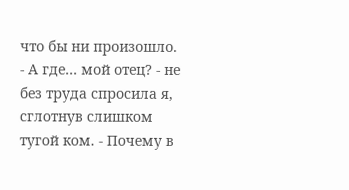что бы ни произошло.
- А где… мой отец? - не без труда спросила я, сглотнув слишком тугой ком. - Почему в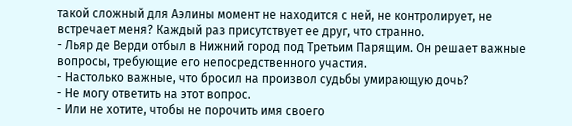такой сложный для Аэлины момент не находится с ней, не контролирует, не встречает меня? Каждый раз присутствует ее друг, что странно.
- Льяр де Верди отбыл в Нижний город под Третьим Парящим. Он решает важные вопросы, требующие его непосредственного участия.
- Настолько важные, что бросил на произвол судьбы умирающую дочь?
- Не могу ответить на этот вопрос.
- Или не хотите, чтобы не порочить имя своего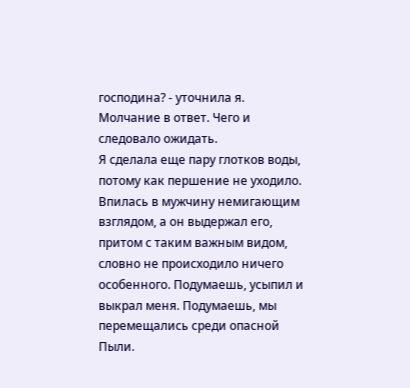господина? - уточнила я.
Молчание в ответ. Чего и следовало ожидать.
Я сделала еще пару глотков воды, потому как першение не уходило. Впилась в мужчину немигающим взглядом, а он выдержал его, притом с таким важным видом, словно не происходило ничего особенного. Подумаешь, усыпил и выкрал меня. Подумаешь, мы перемещались среди опасной Пыли.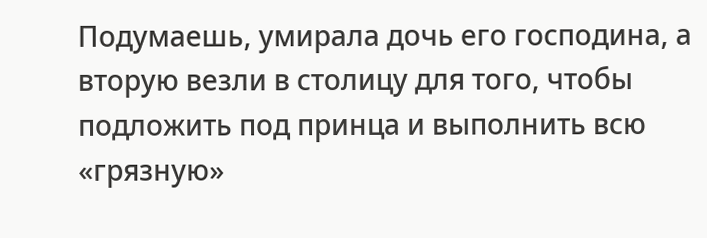Подумаешь, умирала дочь его господина, а вторую везли в столицу для того, чтобы подложить под принца и выполнить всю «грязную»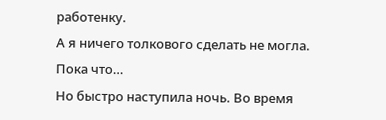работенку.
А я ничего толкового сделать не могла.
Пока что…
Но быстро наступила ночь. Во время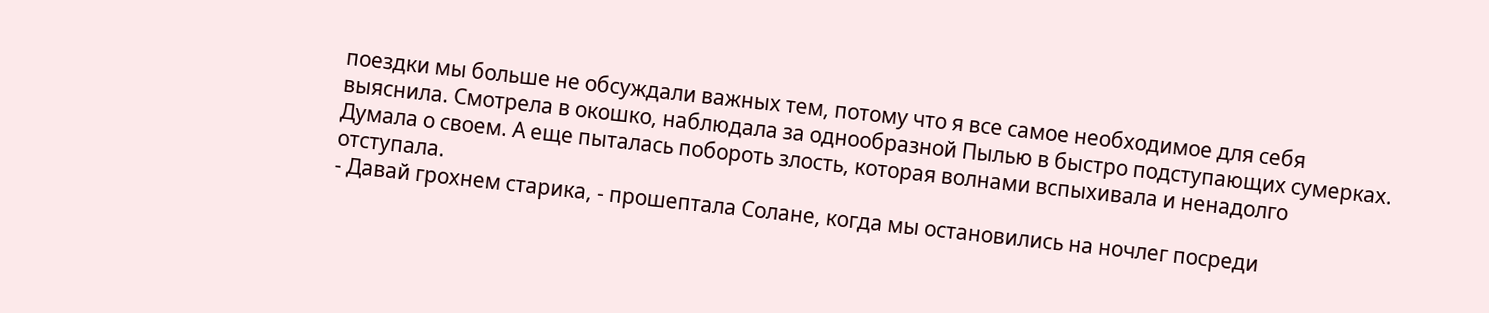поездки мы больше не обсуждали важных тем, потому что я все самое необходимое для себя выяснила. Смотрела в окошко, наблюдала за однообразной Пылью в быстро подступающих сумерках. Думала о своем. А еще пыталась побороть злость, которая волнами вспыхивала и ненадолго отступала.
- Давай грохнем старика, - прошептала Солане, когда мы остановились на ночлег посреди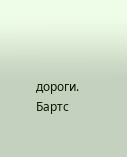дороги. Бартс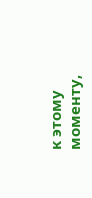к этому моменту,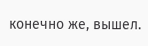конечно же, вышел.